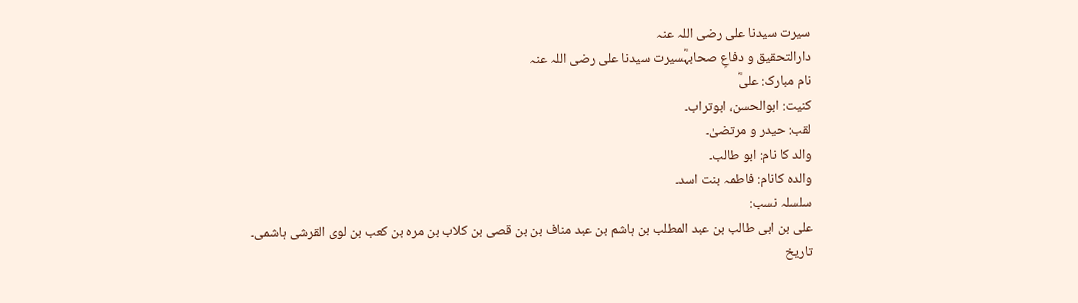سیرت سیدنا علی رضی اللہ عنہ
دارالتحقیق و دفاعِ صحابہؓسیرت سیدنا علی رضی اللہ عنہ
نام مبارک: علیؓ
کنیت: ابوالحسن، ابوتراب۔
لقب: حیدر و مرتضیٰ۔
والد کا نام: ابو طالب۔
والدہ کانام: فاطمہ بنت اسد۔
سلسلہ نسب:
علی بن ابی طالب بن عبد المطلب بن ہاشم بن عبد مناف بن بن قصی بن کلاب بن مرہ بن کعب بن لوی القرشی ہاشمی۔
تاریخ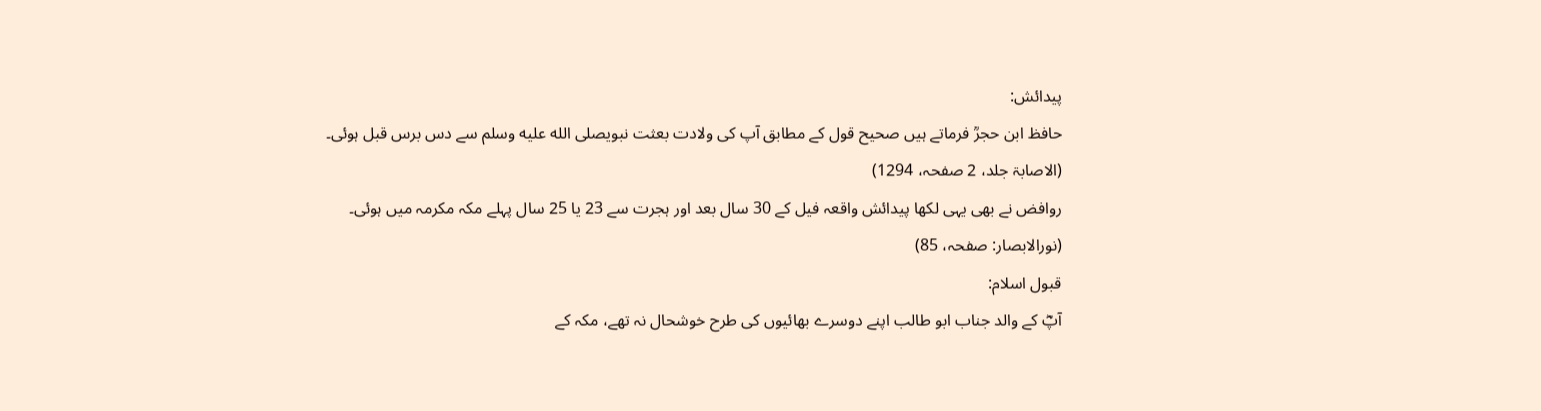پیدائش:
حافظ ابن حجرؒ فرماتے ہیں صحیح قول کے مطابق آپ کی ولادت بعثت نبویصلى الله عليه وسلم سے دس برس قبل ہوئی۔
(الاصابۃ جلد، 2 صفحہ، 1294)
روافض نے بھی یہی لکھا پیدائش واقعہ فیل کے 30 سال بعد اور ہجرت سے 23 یا 25 سال پہلے مکہ مکرمہ میں ہوئی۔
(نورالابصار: صفحہ، 85)
قبول اسلام:
آپؓ کے والد جناب ابو طالب اپنے دوسرے بھائیوں کی طرح خوشحال نہ تھے، مکہ کے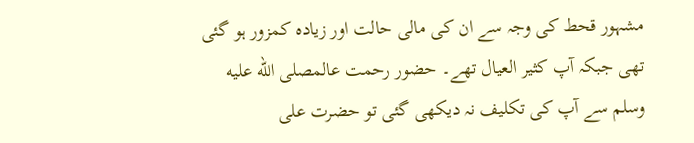مشہور قحط کی وجہ سے ان کی مالی حالت اور زیادہ کمزور ہو گئی تھی جبکہ آپ کثیر العیال تھے۔ حضور رحمت عالمصلى الله عليه وسلم سے آپ کی تکلیف نہ دیکھی گئی تو حضرت علی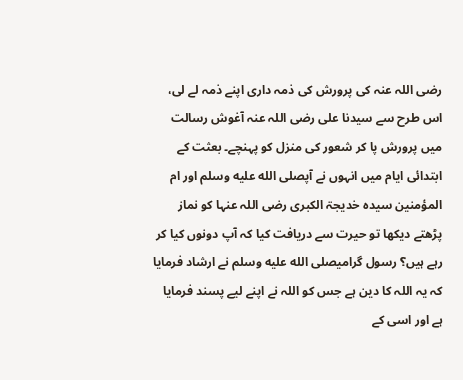رضی اللہ عنہ کی پرورش کی ذمہ داری اپنے ذمہ لے لی، اس طرح سے سیدنا علی رضی اللہ عنہ آغوش رسالت میں پرورش پا کر شعور کی منزل کو پہنچے۔ بعثت کے ابتدائی ایام میں انہوں نے آپصلى الله عليه وسلم اور ام المؤمنین سیدہ خدیجۃ الکبری رضی اللہ عنہا کو نماز پڑھتے دیکھا تو حیرت سے دریافت کیا کہ آپ دونوں کیا کر رہے ہیں؟ رسول گرامیصلى الله عليه وسلم نے ارشاد فرمایا کہ یہ اللہ کا دین ہے جس کو اللہ نے اپنے لیے پسند فرمایا ہے اور اسی کے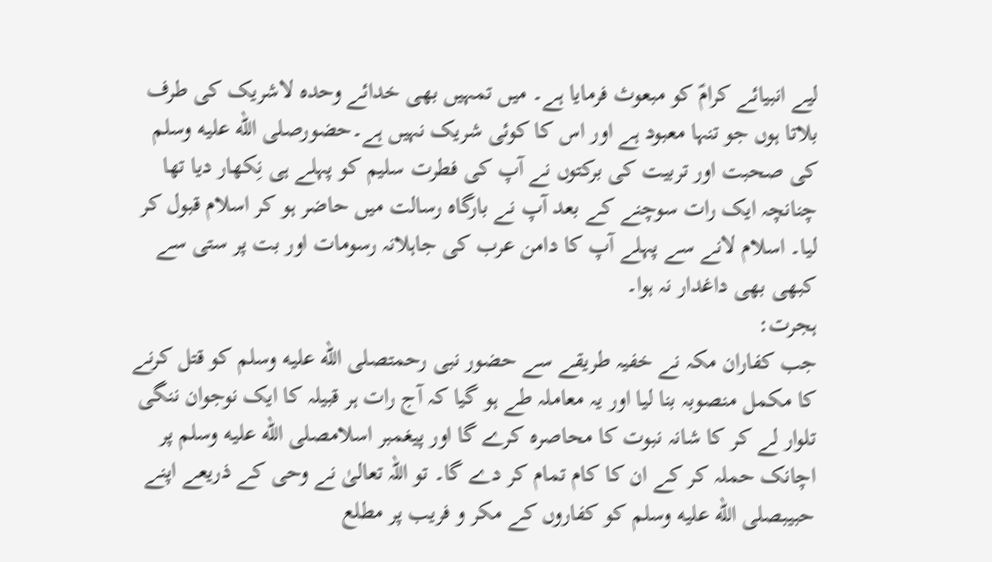لیے انبیائے کرامؑ کو مبعوث فرمایا ہے۔ میں تمہیں بھی خدائے وحدہ لاشریک کی طرف بلاتا ہوں جو تنہا معبود ہے اور اس کا کوئی شریک نہیں ہے۔حضورصلى الله عليه وسلم کی صحبت اور تربیت کی برکتوں نے آپ کی فطرت سلیم کو پہلے ہی نِکھار دیا تھا چنانچہ ایک رات سوچنے کے بعد آپ نے بارگاہ رسالت میں حاضر ہو کر اسلام قبول کر لیا۔ اسلام لانے سے پہلے آپ کا دامن عرب کی جاہلانہ رسومات اور بت پر ستی سے کبھی بھی داغدار نہ ہوا۔
ہجرت:
جب کفاران مکہ نے خفیہ طریقے سے حضور نبی رحمتصلى الله عليه وسلم کو قتل کرنے کا مکمل منصوبہ بنا لیا اور یہ معاملہ طے ہو گیا کہ آج رات ہر قبیلہ کا ایک نوجوان ننگی تلوار لے کر کا شانہ نبوت کا محاصرہ کرے گا اور پیغمبر اسلامصلى الله عليه وسلم پر اچانک حملہ کر کے ان کا کام تمام کر دے گا۔ تو اللہ تعالیٰ نے وحی کے ذریعے اپنے حبیبصلى الله عليه وسلم کو کفاروں کے مکر و فریب پر مطلع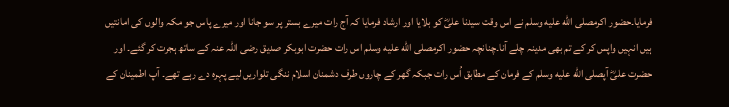فرمایا۔حضور اکرمصلى الله عليه وسلم نے اس وقت سیدنا علیؓ کو بلایا اور ارشاد فرمایا کہ آج رات میرے بستر پر سو جانا اور میرے پاس جو مکہ والوں کی امانتیں ہیں انہیں واپس کر کے تم بھی مدینہ چلے آنا۔چنانچہ حضور اکرمصلى الله عليه وسلم اس رات حضرت ابوبکر صدیق رضی اللہ عنہ کے ساتھ ہجرت کر گئے۔ اور حضرت علیؓ آپصلى الله عليه وسلم کے فرمان کے مطابق اُس رات جبکہ گھر کے چاروں طرف دشمنان اسلام ننگی تلواریں لیے پہرہ دے رہے تھے۔ آپ اطمینان کے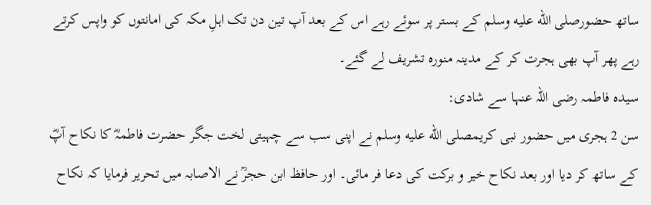ساتھ حضورصلى الله عليه وسلم کے بستر پر سوئے رہے اس کے بعد آپ تین دن تک اہلِ مکہ کی امانتوں کو واپس کرتے رہے پھر آپ بھی ہجرت کر کے مدینہ منورہ تشریف لے گئے۔
سیدہ فاطمہ رضی اللہ عنہا سے شادی:
سن 2 ہجری میں حضور نبی کریمصلى الله عليه وسلم نے اپنی سب سے چہیتی لخت جگر حضرت فاطمہؓ کا نکاح آپؓ کے ساتھ کر دیا اور بعد نکاح خیر و برکت کی دعا فر مائی۔ اور حافظ ابن حجرؒ نے الاصابہ میں تحریر فرمایا کہ نکاح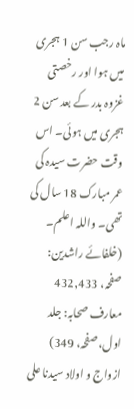ماہ رجب سن 1 ہجری میں ہوا اور رخصتی غزوہ بدر کے بعد سن 2 ہجری میں ہوئی۔ اس وقت حضرت سیدہ کی عمر مبارک 18 سال کی تھی۔ واللہ اعلم۔
(خلفائے راشدین: صفحہ، 432,433 معارف صحابہ: جلد اول، صفحہ، 349)
ازواج و اولاد سیدنا علی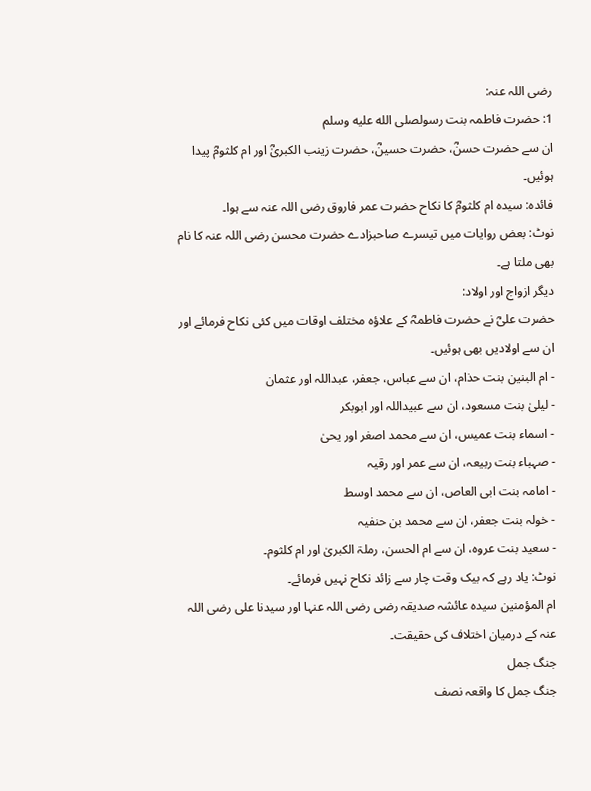رضی اللہ عنہ:
1: حضرت فاطمہ بنت رسولصلى الله عليه وسلم
ان سے حضرت حسنؓ، حضرت حسینؓ، حضرت زینب الکبریٰؓ اور ام کلثومؓ پیدا ہوئیں۔
فائدہ: سیدہ ام کلثومؓ کا نکاح حضرت عمر فاروق رضی اللہ عنہ سے ہوا۔
نوٹ: بعض روایات میں تیسرے صاحبزادے حضرت محسن رضی اللہ عنہ کا نام بھی ملتا ہے۔
دیگر ازواج اور اولاد:
حضرت علیؓ نے حضرت فاطمہؓ کے علاؤہ مختلف اوقات میں کئی نکاح فرمائے اور ان سے اولادیں بھی ہوئیں۔
- ام البنین بنت حذام، ان سے عباس، جعفر، عبداللہ اور عثمان
- لیلیٰ بنت مسعود، ان سے عبیداللہ اور ابوبکر
- اسماء بنت عمیس، ان سے محمد اصغر اور یحیٰ
- صہباء بنت ربیعہ، ان سے عمر اور رقیہ
- امامہ بنت ابی العاص، ان سے محمد اوسط
- خولہ بنت جعفر، ان سے محمد بن حنفیہ
- سعید بنت عروہ، ان سے ام الحسن، رملۃ الکبریٰ اور ام کلثوم۔
نوٹ: یاد رہے کہ بیک وقت چار سے زائد نکاح نہیں فرمائے۔
ام المؤمنین سیدہ عائشہ صدیقہ رضی رضی اللہ عنہا اور سیدنا علی رضی اللہ عنہ کے درمیان اختلاف کی حقیقت۔
جنگ جمل
جنگ جمل کا واقعہ نصف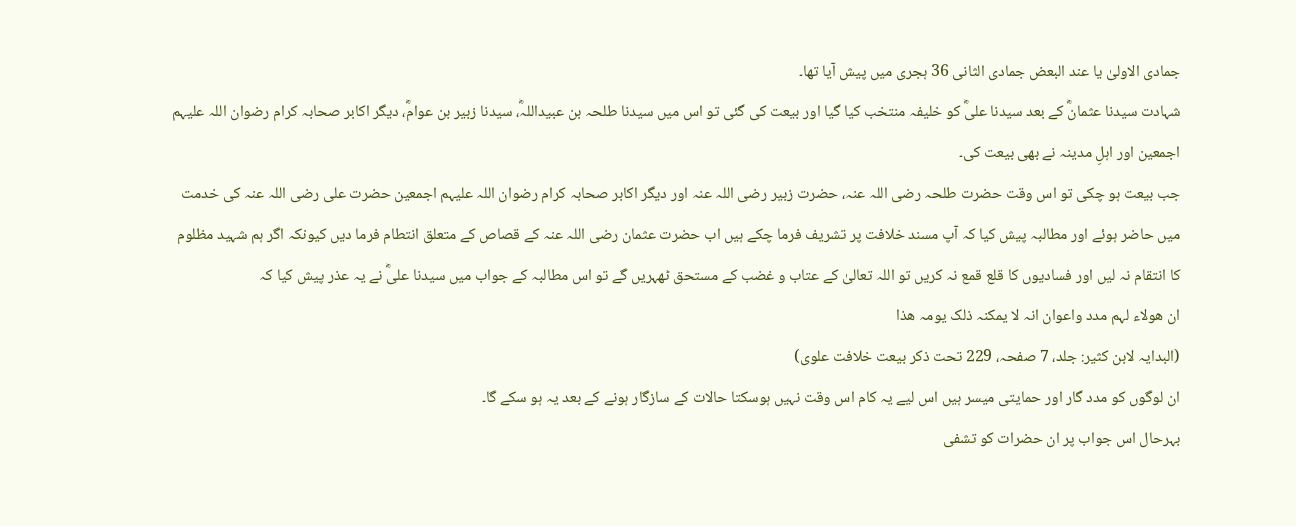جمادی الاولیٰ یا عند البعض جمادی الثانی 36 ہجری میں پیش آیا تھا۔
شہادت سیدنا عثمانؓ کے بعد سیدنا علیؓ کو خلیفہ منتخب کیا گیا اور بیعت کی گئی تو اس میں سیدنا طلحہ بن عبیداللہؓ، سیدنا زبیر بن عوامؓ، دیگر اکابر صحابہ کرام رضوان اللہ علیہم اجمعین اور اہلِ مدینہ نے بھی بیعت کی۔
جب بیعت ہو چکی تو اس وقت حضرت طلحہ رضی اللہ عنہ، حضرت زبیر رضی اللہ عنہ اور دیگر اکابر صحابہ کرام رضوان اللہ علیہم اجمعین حضرت علی رضی اللہ عنہ کی خدمت میں حاضر ہوئے اور مطالبہ پیش کیا کہ آپ مسند خلافت پر تشریف فرما چکے ہیں اب حضرت عثمان رضی اللہ عنہ کے قصاص کے متعلق انتطام فرما دیں کیونکہ اگر ہم شہید مظلوم کا انتقام نہ لیں اور فسادیوں کا قلع قمع نہ کریں تو اللہ تعالیٰ کے عتاب و غضب کے مستحق ٹھہریں گے تو اس مطالبہ کے جواب میں سیدنا علیؓ نے یہ عذر پیش کیا کہ
ان ھولاء لہم مدد واعوان انہ لا یمکنہ ذلک یومہ ھذا
(البدایہ لابن کثیر: جلد، 7 صفحہ، 229 تحت ذکر بیعت خلافت علوی)
ان لوگوں کو مدد گار اور حمایتی میسر ہیں اس لیے یہ کام اس وقت نہیں ہوسکتا حالات کے سازگار ہونے کے بعد یہ ہو سکے گا۔
بہرحال اس جواب پر ان حضرات کو تشفی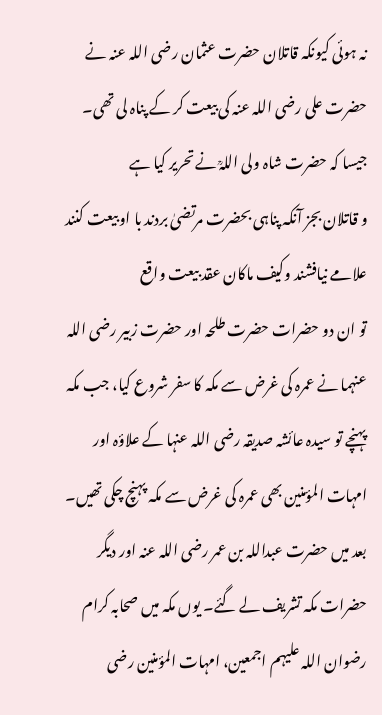نہ ہوئی کیونکہ قاتلان حضرت عثمان رضی اللہ عنہ نے حضرت علی رضی اللہ عنہ کی بیعت کر کے پناہ لی تھی۔
جیسا کہ حضرت شاہ ولی اللہؒ نے تحریر کیا ہے
و قاتلان بجز آنکہ پناہی بحضرت مرتضیٰ بردند با او بیعت کنند علامے نیافشند وکیف ماکان عقد بیعت واقع
تو ان دو حضرات حضرت طلحہ اور حضرت زبیر رضی اللہ عنہما نے عمرہ کی غرض سے مکہ کا سفر شروع کیا، جب مکہ پہنچے تو سیدہ عائشہ صدیقہ رضی اللہ عنہا کے علاؤہ اور امہات المؤمنین بھی عمرہ کی غرض سے مکہ پہنچ چکی تھیں۔ بعد میں حضرت عبداللہ بن عمر رضی اللہ عنہ اور دیگر حضرات مکہ تشریف لے گئے۔ یوں مکہ میں صحابہ کرام رضوان اللہ علیہم اجمعین، امہات المؤمنین رضی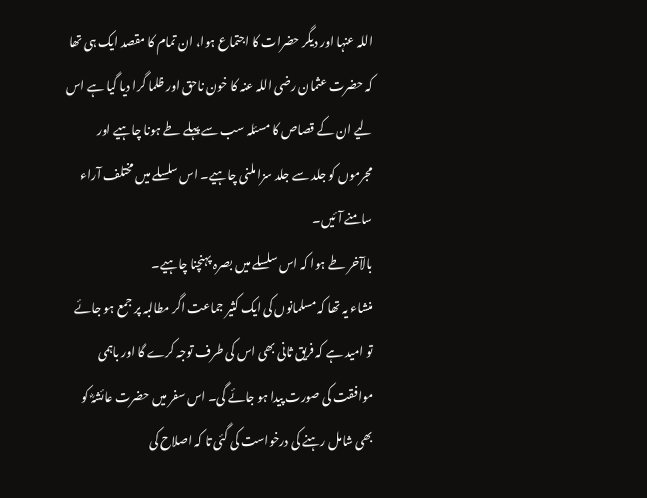اللہ عنہا اور دیگر حضرات کا اجتماع ہوا، ان تمام کا مقصد ایک ہی تھا کہ حضرت عثمان رضی اللہ عنہ کا خون ناحق اور ظلما گرا دیا گیا ہے اس لیے ان کے قصاص کا مسئلہ سب سے پہلے طے ہونا چاہیے اور مجرموں کو جلد سے جلد سزا ملنی چاہیے۔ اس سلسلے میں مختلف آراء سامنے آئیں۔
بالآخر طے ہوا کہ اس سلسلے میں بصرہ پہنچنا چاہیے۔
منشاء یہ تھا کہ مسلمانوں کی ایک کثیر جماعت اگر مطالبہ پر جمع ہو جائے تو امید ہے کہ فریق ثانی بھی اس کی طرف توجہ کرے گا اور باہمی موافقت کی صورت پیدا ہو جائے گی۔ اس سفر میں حضرت عائشہؓ کو بھی شامل رہنے کی درخواست کی گئی تا کہ اصلاح کی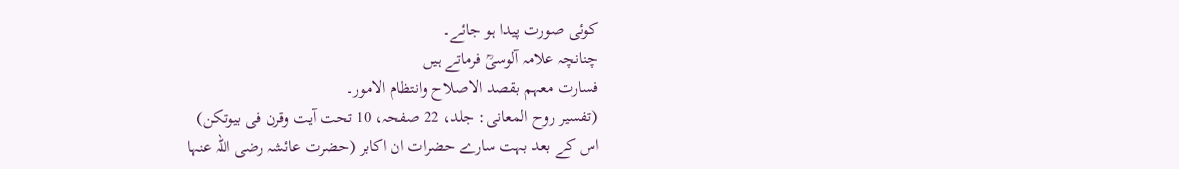کوئی صورت پیدا ہو جائے۔
چنانچہ علامہ آلوسیؒ فرماتے ہیں
فسارت معہم بقصد الاصلاح وانتظام الامور۔
(تفسیر روح المعانی: جلد، 22 صفحہ، 10 تحت آیت وقرن فی بیوتکن)
اس کے بعد بہت سارے حضرات ان اکابر (حضرت عائشہ رضی اللہ عنہا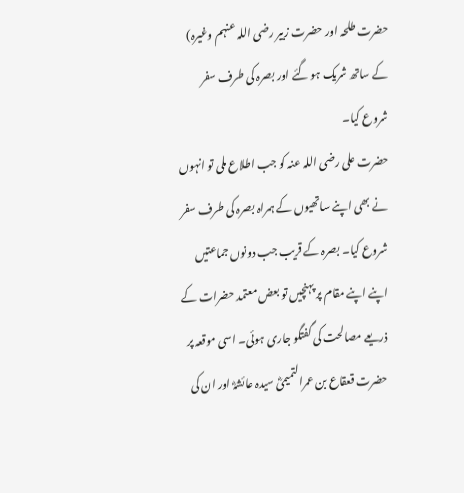حضرت طلحہ اور حضرت زبیر رضی اللہ عنہم وغیرہ) کے ساتھ شریک ہو گئے اور بصرہ کی طرف سفر شروع کیا۔
حضرت علی رضی اللہ عنہ کو جب اطلاع ملی تو انہوں نے بھی اپنے ساتھیوں کے ہمراہ بصرہ کی طرف سفر شروع کیا۔ بصرہ کے قریب جب دونوں جماعتیں اپنے اپنے مقام پر پہنچیں تو بعض معتمد حضرات کے ذریعے مصالحت کی گفتگو جاری ہوئی۔ اسی موقعہ پر
حضرت قعقاع بن عمرالتمیمیؓ سیدہ عائشہؓ اور ان کی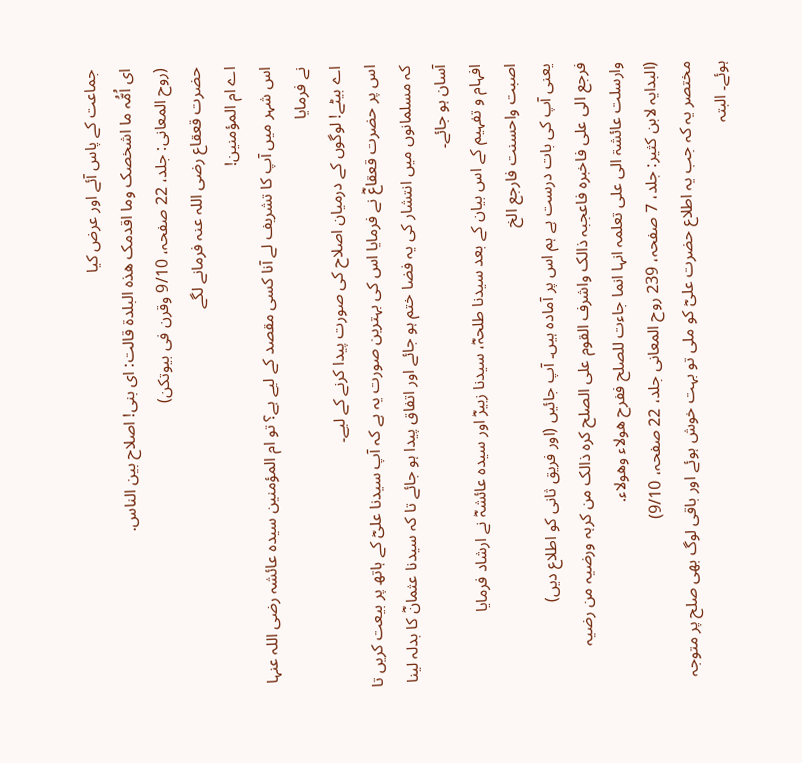جماعت کے پاس آئے اور عرض کیا
ای اُمُّہ ما اشخصک وما اقدمک ھذہ البلدۃ قالت: ای بنی! اصلاح بین الناس.
(روح المعانی: جلد، 22 صفحہ، 9/10 وقرن فی بیوتکن)
حضرت قعقاع رضی اللہ عنہ فرمانے لگے
اے ام المؤمنین!
اس شہر میں آپ کا تشریف لے آنا کسی مقصد کے لیے ہے؟ تو ام المؤمنین سیدہ عائشہ رضی اللہ عنہا نے فرمایا
اے بیٹے! لوگوں کے درمیان اصلاح کی صورت پیدا کرنے کے لیے۔
اس پر حضرت قعقاعؓ نے فرمایا اس کی بہترین صورت یہ ہے کہ آپ سیدنا علیؓ کے ہاتھ پر بیعت کریں تا کہ مسلمانوں میں انتشار کی یہ فضا ختم ہو جائے اور اتفاق پیدا ہو جائے تا کہ سیدنا عثمانؓ کا بدلہ لینا آسان ہو جائے۔
افہام و تفہیم کے اس بیان کے بعد سیدنا طلحہؓ، سیدنا زبیرؓ اور سیدہ عائشہؓ نے ارشاد فرمایا
اصبت واحسنت فارجع الخ
یعنی آپ کی بات درست ہے ہم اس پر آمادہ ہیں۔ آپ جائیں (اور فریق ثانی کو اطلاع دیں)
فرجع الی علی فاخبرہ فاعجبہ ذالک واشرف القوم علی الصلح کرہ ذالک من کرہہ ورضیہ من رضیہ وارسلت عائشۃ الی علی تعلمہ انہا انما جاءت للصلح ففرح ھولاء وھولاء.
(البدایہ لابن کثیر: جلد، 7 صفحہ، 239 روح المعانی جلد، 22 صفحہ، 9/10)
مختصر یہ کہ جب یہ اطلاع حضرت علیؓ کو ملی تو بہت خوش ہوئے اور باقی لوگ بھی صلح پر متوجہ ہوئے۔ البتہ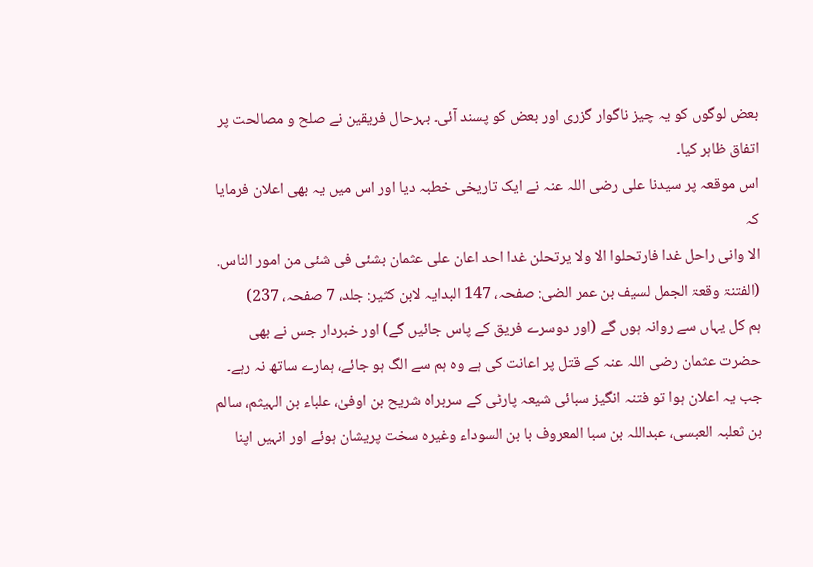بعض لوگوں کو یہ چیز ناگوار گزری اور بعض کو پسند آئی۔ بہرحال فریقین نے صلح و مصالحت پر اتفاق ظاہر کیا۔
اس موقعہ پر سیدنا علی رضی اللہ عنہ نے ایک تاریخی خطبہ دیا اور اس میں یہ بھی اعلان فرمایا کہ
الا وانی راحل غدا فارتحلوا الا ولا یرتحلن غدا احد اعان علی عثمان بشئی فی شئی من امور الناس.
(الفتنۃ وقعۃ الجمل لسیف بن عمر الضی: صفحہ، 147 البدایہ لابن کثیر: جلد، 7 صفحہ، 237)
ہم کل یہاں سے روانہ ہوں گے (اور دوسرے فریق کے پاس جائیں گے) اور خبردار جس نے بھی حضرت عثمان رضی اللہ عنہ کے قتل پر اعانت کی ہے وہ ہم سے الگ ہو جائے، ہمارے ساتھ نہ رہے۔
جب یہ اعلان ہوا تو فتنہ انگیز سبائی شیعہ پارٹی کے سربراہ شریح بن اوفیٰ، علباء بن الہیثم، سالم بن ثعلبہ العبسی، عبداللہ بن سبا المعروف با بن السوداء وغیرہ سخت پریشان ہوئے اور انہیں اپنا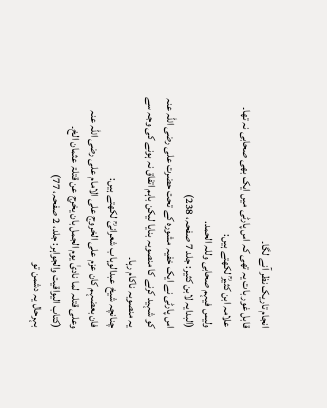انجام تاریک نظر آنے لگا۔
قابل غور بات یہ تھی کہ اس پارٹی میں ایک بھی صحابی نہ تھا۔
علامہ ابن کثیرؒ لکھتے ہیں:
ولیس فیہم صحابی وللہ الحمد.
(البدایہ لابن کثیر: جلد 7 صفحہ، 238)
اس پارٹی نے ایک خفیہ مشورہ کے تحت حضرت علی رضی اللہ عنہ کو شہید کرنے کا منصوبہ بنایا لیکن باہم اتفاق نہ ہونے کی وجہ سے یہ منصوبہ ناکام رہا۔
چنانچہ شیخ عبدالوہاب شعرانیؒ لکھتے ہیں:
فان بعضہم کان عزم علی الخروج علی الامام علی رضی اللہ عنہ وعلی قتلہ لما نادیٰ یوم الجمل بان یخرج عن قتلۃ عثمان الخ۔
(کتاب الیواقیت والجواہر: جلد، 2 صفحہ، 77)
بہرحال یہ دشمن تو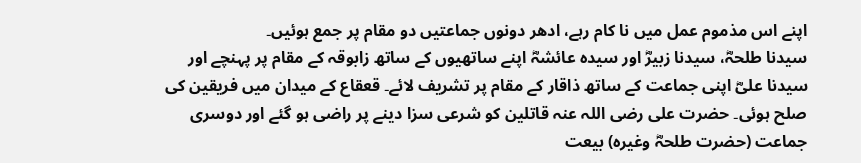اپنے اس مذموم عمل میں نا کام رہے، ادھر دونوں جماعتیں دو مقام پر جمع ہوئیں۔
سیدنا طلحہؓ، سیدنا زبیرؓ اور سیدہ عائشہؓ اپنے ساتھیوں کے ساتھ زابوقہ کے مقام پر پہنچے اور سیدنا علیؓ اپنی جماعت کے ساتھ ذاقار کے مقام پر تشریف لائے۔ قعقاع کے میدان میں فریقین کی صلح ہوئی۔ حضرت علی رضی اللہ عنہ قاتلین کو شرعی سزا دینے پر راضی ہو گئے اور دوسری جماعت (حضرت طلحہؓ وغیرہ) بیعت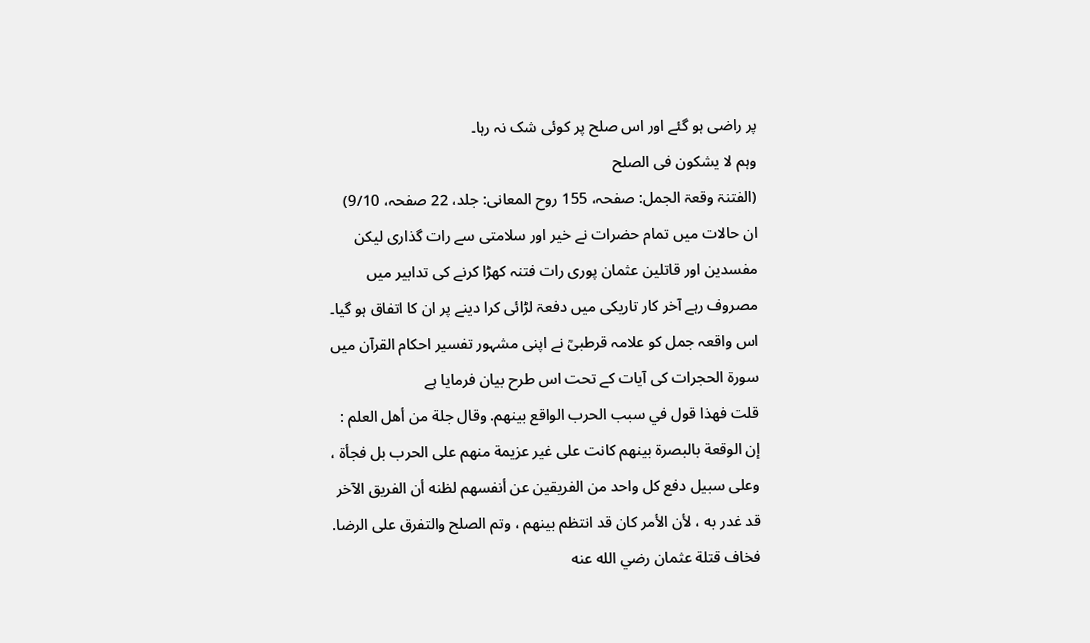پر راضی ہو گئے اور اس صلح پر کوئی شک نہ رہا۔
وہم لا یشکون فی الصلح
(الفتنۃ وقعۃ الجمل: صفحہ، 155 روح المعانی: جلد، 22 صفحہ، 9/10)
ان حالات میں تمام حضرات نے خیر اور سلامتی سے رات گذاری لیکن مفسدین اور قاتلین عثمان پوری رات فتنہ کھڑا کرنے کی تدابیر میں مصروف رہے آخر کار تاریکی میں دفعۃ لڑائی کرا دینے پر ان کا اتفاق ہو گیا۔
اس واقعہ جمل کو علامہ قرطبیؒ نے اپنی مشہور تفسیر احکام القرآن میں سورۃ الحجرات کی آیات کے تحت اس طرح بیان فرمایا ہے
قلت فهذا قول في سبب الحرب الواقع بينهم. وقال جلة من أهل العلم : إن الوقعة بالبصرة بينهم كانت على غير عزيمة منهم على الحرب بل فجأة ، وعلى سبيل دفع كل واحد من الفريقين عن أنفسهم لظنه أن الفريق الآخر قد غدر به ، لأن الأمر كان قد انتظم بينهم ، وتم الصلح والتفرق على الرضا. فخاف قتلة عثمان رضي الله عنه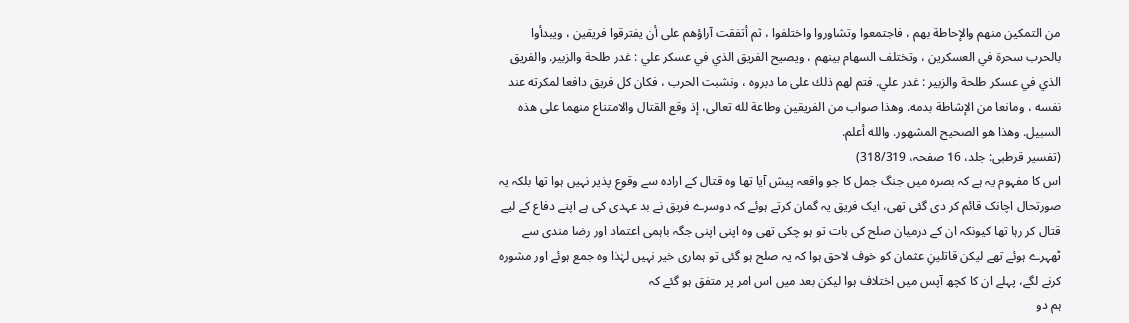من التمكين منهم والإحاطة بهم ، فاجتمعوا وتشاوروا واختلفوا ، ثم أتفقت آراؤهم على أن يفترقوا فريقين ، ويبدأوا بالحرب سحرة في العسكرين ، وتختلف السهام بينهم ، ويصيح الفريق الذي في عسكر علي : غدر طلحة والزبير. والفريق الذي في عسكر طلحة والزبير : غدر علي. فتم لهم ذلك على ما دبروه ، ونشبت الحرب ، فكان كل فريق دافعا لمكرته عند نفسه ، ومانعا من الإشاطة بدمه. وهذا صواب من الفريقين وطاعة لله تعالى، إذ وقع القتال والامتناع منهما على هذه السبيل. وهذا هو الصحيح المشهور. والله أعلم.
(تفسیر قرطبی: جلد، 16 صفحہ، 318/319)
اس کا مفہوم یہ ہے کہ بصرہ میں جنگ جمل کا جو واقعہ پیش آیا تھا وہ قتال کے ارادہ سے وقوع پذیر نہیں ہوا تھا بلکہ یہ صورتحال اچانک قائم کر دی گئی تھی، ایک فریق یہ گمان کرتے ہوئے کہ دوسرے فریق نے بد عہدی کی ہے اپنے دفاع کے لیے قتال کر رہا تھا کیونکہ ان کے درمیان صلح کی بات تو ہو چکی تھی وہ اپنی اپنی جگہ باہمی اعتماد اور رضا مندی سے ٹھہرے ہوئے تھے لیکن قاتلینِ عثمان کو خوف لاحق ہوا کہ یہ صلح ہو گئی تو ہماری خیر نہیں لہٰذا وہ جمع ہوئے اور مشورہ کرنے لگے، پہلے ان کا کچھ آپس میں اختلاف ہوا لیکن بعد میں اس امر پر متفق ہو گئے کہ
ہم دو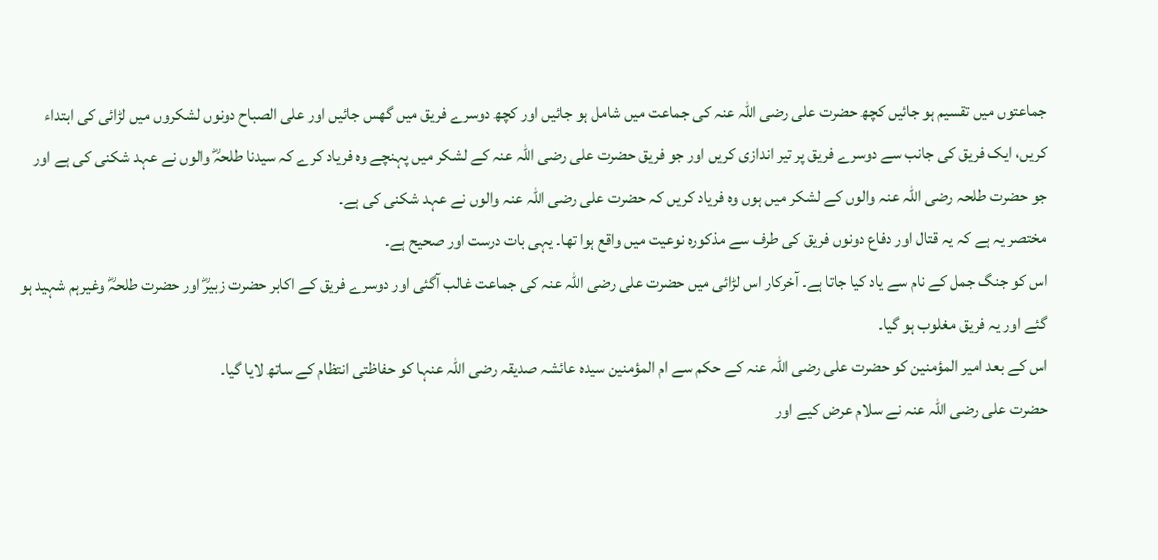جماعتوں میں تقسیم ہو جائیں کچھ حضرت علی رضی اللہ عنہ کی جماعت میں شامل ہو جائیں اور کچھ دوسرے فریق میں گھس جائیں اور علی الصباح دونوں لشکروں میں لڑائی کی ابتداء کریں، ایک فریق کی جانب سے دوسرے فریق پر تیر اندازی کریں اور جو فریق حضرت علی رضی اللہ عنہ کے لشکر میں پہنچے وہ فریاد کرے کہ سیدنا طلحہؓ والوں نے عہد شکنی کی ہے اور جو حضرت طلحہ رضی اللہ عنہ والوں کے لشکر میں ہوں وہ فریاد کریں کہ حضرت علی رضی اللہ عنہ والوں نے عہد شکنی کی ہے۔
مختصر یہ ہے کہ یہ قتال اور دفاع دونوں فریق کی طرف سے مذکورہ نوعیت میں واقع ہوا تھا۔ یہی بات درست اور صحیح ہے۔
اس کو جنگ جمل کے نام سے یاد کیا جاتا ہے۔ آخرکار اس لڑائی میں حضرت علی رضی اللہ عنہ کی جماعت غالب آگئی اور دوسرے فریق کے اکابر حضرت زبیرؓ اور حضرت طلحہؓ وغیرہم شہید ہو گئے اور یہ فریق مغلوب ہو گیا۔
اس کے بعد امیر المؤمنین کو حضرت علی رضی اللہ عنہ کے حکم سے ام المؤمنین سیدہ عائشہ صدیقہ رضی اللہ عنہا کو حفاظتی انتظام کے ساتھ لایا گیا۔
حضرت علی رضی اللہ عنہ نے سلام عرض کیے اور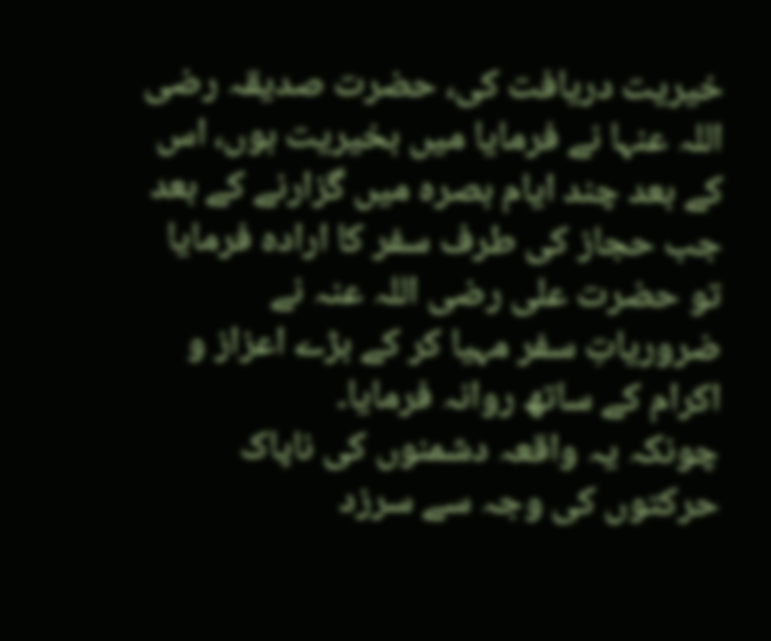خیریت دریافت کی، حضرت صدیقہ رضی اللہ عنہا نے فرمایا میں بخیریت ہوں، اس کے بعد چند ایام بصرہ میں گزارنے کے بعد جب حجاز کی طرف سفر کا ارادہ فرمایا تو حضرت علی رضی اللہ عنہ نے ضروریاتِ سفر مہیا کر کے بڑے اعزاز و اکرام کے ساتھ روانہ فرمایا۔
چونکہ یہ واقعہ دشمنوں کی ناپاک حرکتوں کی وجہ سے سرزد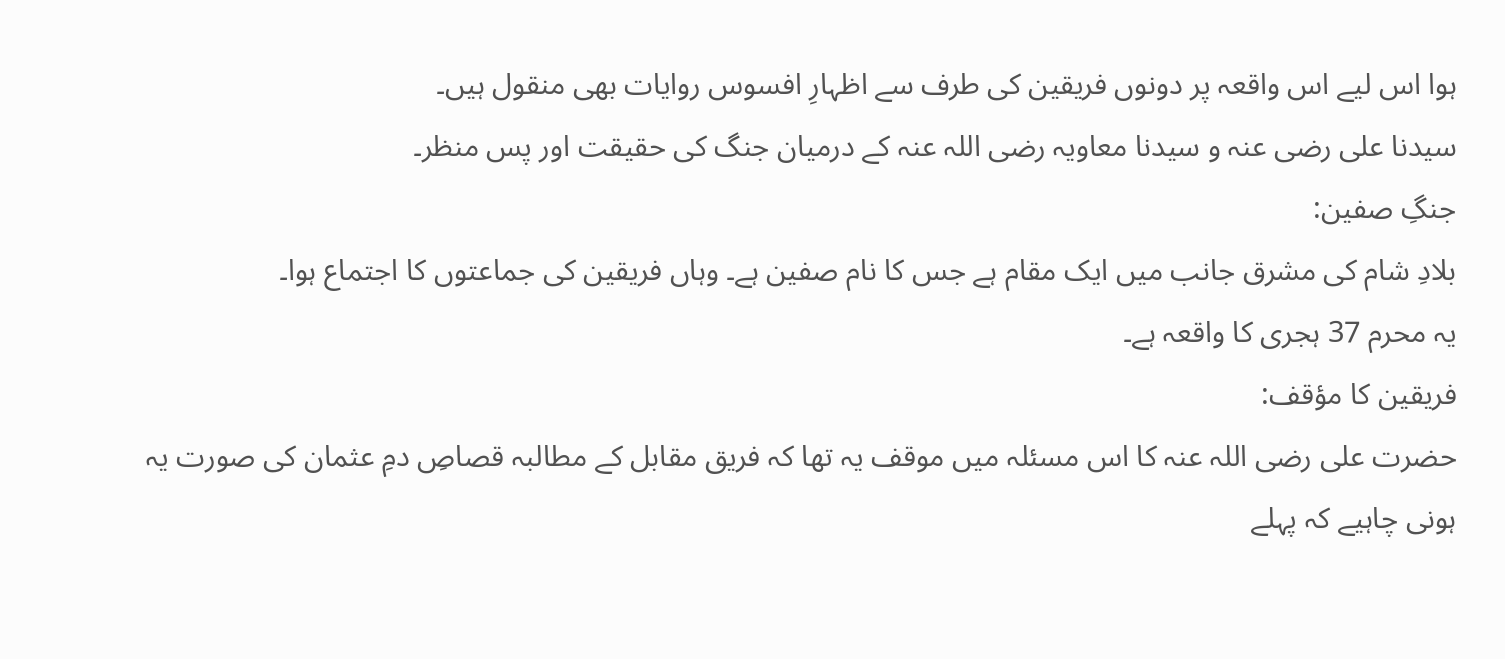ہوا اس لیے اس واقعہ پر دونوں فریقین کی طرف سے اظہارِ افسوس روایات بھی منقول ہیں۔
سیدنا علی رضی عنہ و سیدنا معاویہ رضی اللہ عنہ کے درمیان جنگ کی حقیقت اور پس منظر۔
جنگِ صفین:
بلادِ شام کی مشرق جانب میں ایک مقام ہے جس کا نام صفین ہے۔ وہاں فریقین کی جماعتوں کا اجتماع ہوا۔
یہ محرم 37 ہجری کا واقعہ ہے۔
فریقین کا مؤقف:
حضرت علی رضی اللہ عنہ کا اس مسئلہ میں موقف یہ تھا کہ فریق مقابل کے مطالبہ قصاصِ دمِ عثمان کی صورت یہ ہونی چاہیے کہ پہلے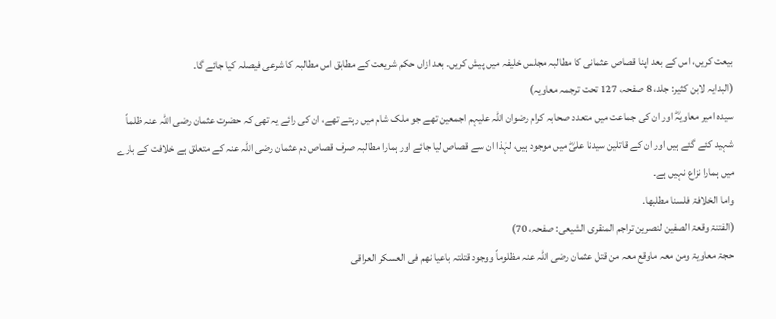بیعت کریں، اس کے بعد اپنا قصاص عثمانی کا مطالبہ مجلس خلیفہ میں پیش کریں۔ بعد ازاں حکم شریعت کے مطابق اس مطالبہ کا شرعی فیصلہ کیا جائے گا۔
(البدایہ لابن کثیر: جلد، 8 صفحہ، 127 تحت ترجمہ معاویہ)
سیدہ امیر معاویہؓ اور ان کی جماعت میں متعدد صحابہ کرام رضوان اللہ علیہم اجمعین تھے جو ملک شام میں رہتے تھے، ان کی رائے یہ تھی کہ حضرت عثمان رضی اللہ عنہ ظلماً شہید کئے گئے ہیں اور ان کے قاتلین سیدنا علیؓ میں موجود ہیں، لہٰذا ان سے قصاص لیا جائے اور ہمارا مطالبہ صرف قصاص دم عثمان رضی اللہ عنہ کے متعلق ہے خلافت کے بارے میں ہمارا نزاع نہیں ہے۔
واما الخلافۃ فلسنا مطلبھا.
(الفتنۃ وقعۃ الصفین لنصرین تراجم المنقری الشیعی: صفحہ، 70)
حجۃ معاویۃ ومن معہ ماوقع معہ من قتل عثمان رضی اللہ عنہ مظلوماً ووجود قتلتہ باعیا نھم فی العسکر العراقی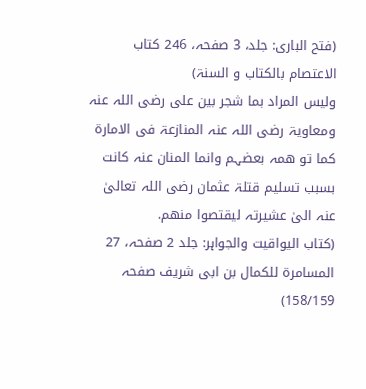(فتح الباری: جلد، 3 صفحہ، 246 کتاب الاعتصام بالکتاب و السنۃ)
ولیس المراد بما شجر بین علی رضی اللہ عنہ ومعاویۃ رضی اللہ عنہ المنازعۃ فی الامارۃ کما تو ھمہ بعضہم وانما المنان عنہ کانت بسبب تسلیم قتلۃ عثمان رضی اللہ تعالیٰ عنہ الیٰ عشیرتہ لیقتصوا منھم.
(کتاب الیواقیت والجواہر: جلد 2 صفحہ، 27 المسامرۃ للکمال بن ابی شریف صفحہ 158/159)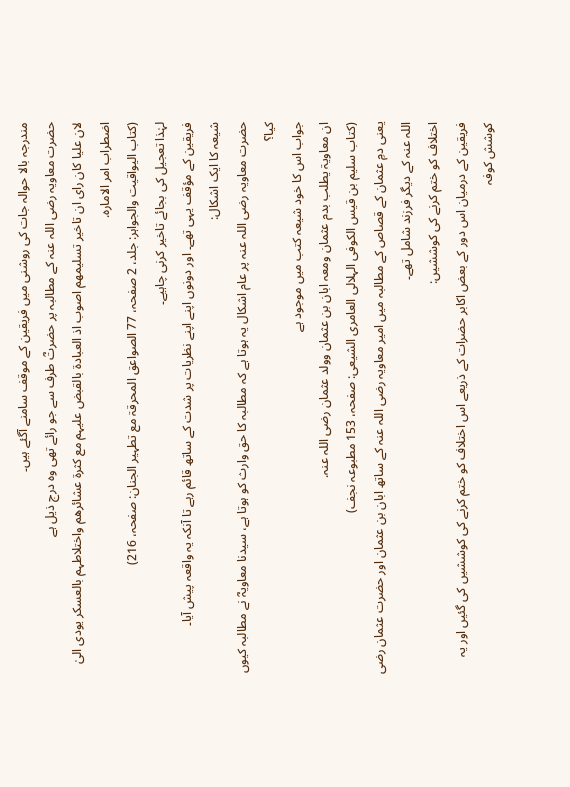مندرجہ بالا حوالہ جات کی روشنی میں فریقین کے موقف سامنے آگئے ہیں۔
حضرت معاویہ رضی اللہ عنہ کے مطالبہ پر حضرتؓ طرف سے جو رائے تھی وہ درج ذیل ہے
لان علیا کان رای ان تاخیر تسلیمھم اصوب اذ العبادۃ بالقبض علیہم مع کثرۃ عشائرھم واختلاطہم بالعسکر یودی الیٰ اضطراب امر الامارہ.
(کتاب الیواقیت والجواہر: جلد، 2 صفحہ، 77 الصواعق المحرقۃ مع تطہیر الجنان: صفحہ، 216)
لہٰذا تعجیل کی بجائے تاخیر کرنی چاہیے۔
فریقین کے مؤقف یہی تھے۔ اور دونوں اپنے اپنے نظریات پر شدت کے ساتھ قائم رہے تا آنکہ یہ واقعہ پیش آیا۔
شیعہ کا ایک اشکال:
حضرت معاویہ رضی اللہ عنہ پر عام اشکال یہ ہوتا ہے کہ مطالبہ کا حق وارث کو ہوتا ہے، سیدنا معاویہؓ نے مطالبہ کیوں کیا؟
جواب اس کا خود شیعہ کتب میں موجود ہے
ان معاویۃ یطلب بدم عثمان ومعہ ابان بن عثمان وولد عثمان رضی اللہ عنہ.
(کتاب سلیم بن قیس الکوفی الہلالی العامری الشیعی: صفحہ، 153 مطبوعہ نجف)
یعنی دمِ عثمان کے قصاص کے مطالبہ میں امیر معاویہ رضی اللہ عنہ کے ساتھ ابان بن عثمان اور حضرت عثمان رضی اللہ عنہ کے دیگر فرزند شامل تھے۔
اختلاف کو ختم کرنے کی کوششیں:
فریقین کے درمیان اس دور کے بعض اکابر حضرات کے ذریعے اس اختلاف کو ختم کرنے کی کوششیں کی گئیں اور یہ کوشش کوفہ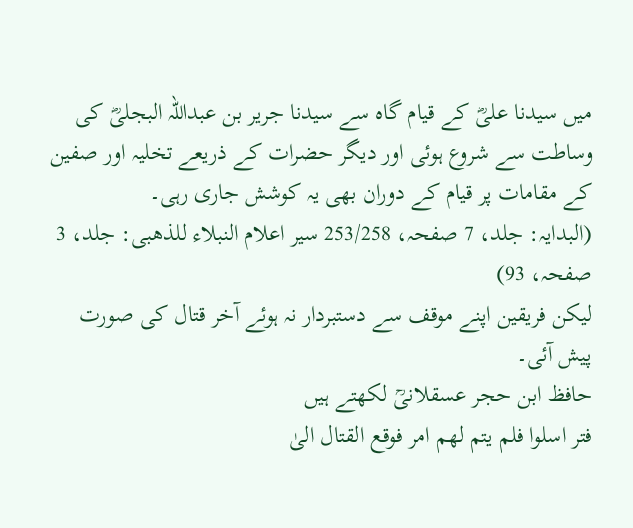میں سیدنا علیؓ کے قیام گاہ سے سیدنا جریر بن عبداللہ البجلیؓ کی وساطت سے شروع ہوئی اور دیگر حضرات کے ذریعے تخلیہ اور صفین کے مقامات پر قیام کے دوران بھی یہ کوشش جاری رہی۔
(البدایہ: جلد، 7 صفحہ، 253/258 سیر اعلام النبلاء للذھبی: جلد، 3 صفحہ، 93)
لیکن فریقین اپنے موقف سے دستبردار نہ ہوئے آخر قتال کی صورت پیش آئی۔
حافظ ابن حجر عسقلانیؒ لکھتے ہیں
فتر اسلوا فلم یتم لھم امر فوقع القتال الیٰ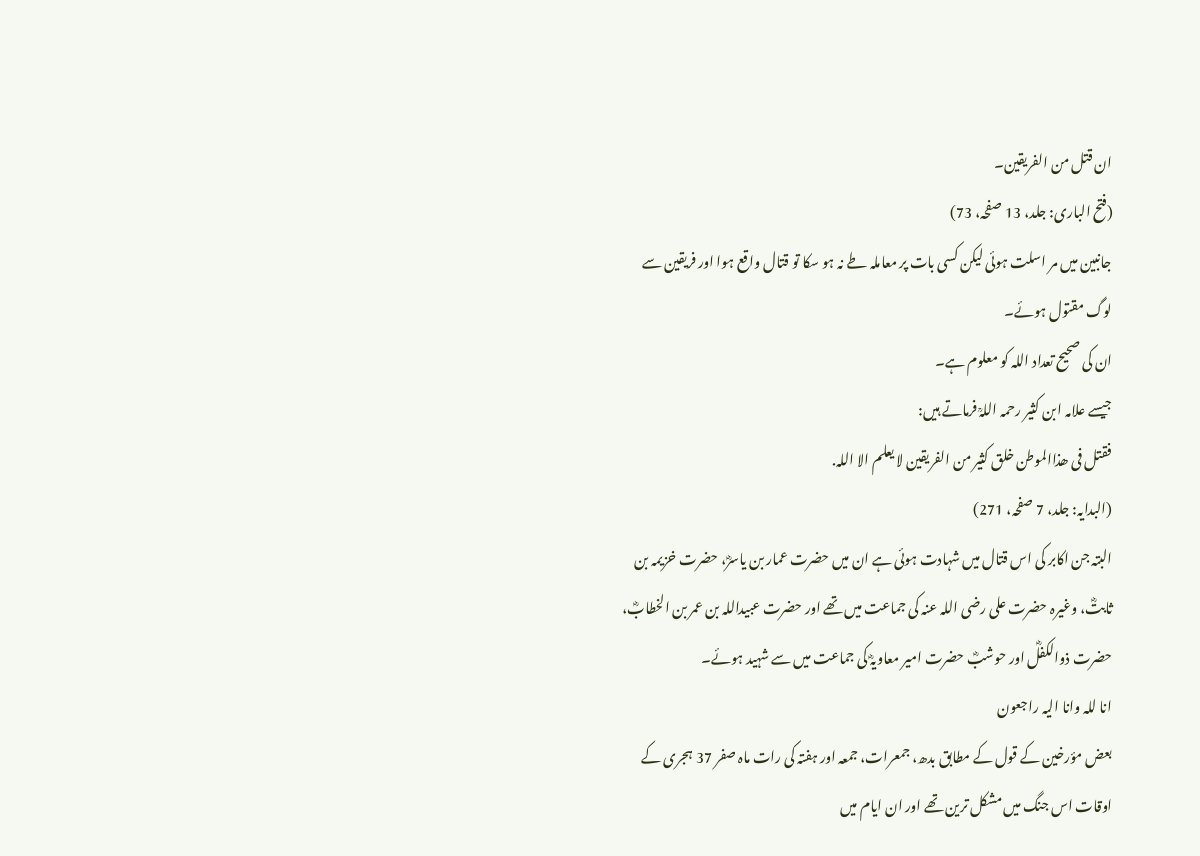ان قتل من الفریقین۔
(فتح الباری: جلد، 13 صفحہ، 73)
جانبین میں مر اسلت ہوئی لیکن کسی بات پر معاملہ طے نہ ہو سکا تو قتال واقع ہوا اور فریقین سے لوگ مقتول ہوئے۔
ان کی صحیح تعداد اللہ کو معلوم ہے۔
جیسے علامہ ابن کثیر رحمہ اللہؒ فرماتے ہیں:
فقتل فی ھذاالموطن خلق کثیر من الفریقین لا یعلم الا اللہ.
(البدایہ: جلد، 7 صفحہ، 271)
البتہ جن اکابر کی اس قتال میں شہادت ہوئی ہے ان میں حضرت عمار بن یاسرؓ، حضرت خزیمہ بن ثابتؓ، وغیرہ حضرت علی رضی اللہ عنہ کی جماعت میں تھے اور حضرت عبیداللہ بن عمر بن الخطابؓ، حضرت ذوالکفلؓ اور حوشبؓ حضرت امیر معاویہؓ کی جماعت میں سے شہید ہوئے۔
انا للہ وانا الیہ راجعون
بعض مؤرخین کے قول کے مطابق بدھ، جمعرات، جمعہ اور ہفتہ کی رات ماہ صفر 37 ہجری کے اوقات اس جنگ میں مشکل ترین تھے اور ان ایام میں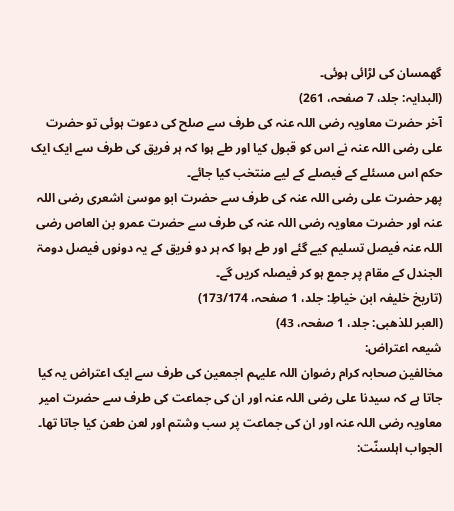گھمسان کی لڑائی ہوئی۔
(البدایہ: جلد، 7 صفحہ، 261)
آخر حضرت معاویہ رضی اللہ عنہ کی طرف سے صلح کی دعوت ہوئی تو حضرت علی رضی اللہ عنہ نے اس کو قبول کیا اور طے ہوا کہ ہر فریق کی طرف سے ایک ایک حکم اس مسئلے کے فیصلے کے لیے منتخب کیا جائے۔
پھر حضرت علی رضی اللہ عنہ کی طرف سے حضرت ابو موسیٰ اشعری رضی اللہ عنہ اور حضرت معاویہ رضی اللہ عنہ کی طرف سے حضرت عمرو بن العاص رضی اللہ عنہ فیصل تسلیم کیے گئے اور طے ہوا کہ ہر دو فریق کے یہ دونوں فیصل دومۃ الجندل کے مقام پر جمع ہو کر فیصلہ کریں گے۔
(تاریخ خلیفہ ابن خیاطِ: جلد، 1 صفحہ، 173/174)
(العبر للذھبی: جلد، 1 صفحہ، 43)
شیعہ اعتراض:
مخالفین صحابہ کرام رضوان اللہ علیہم اجمعین کی طرف سے ایک اعتراض یہ کیا جاتا ہے کہ سیدنا علی رضی اللہ عنہ اور ان کی جماعت کی طرف سے حضرت امیر معاویہ رضی اللہ عنہ اور ان کی جماعت پر سب وشتم اور لعن طعن کیا جاتا تھا۔
الجواب اہلسنّت: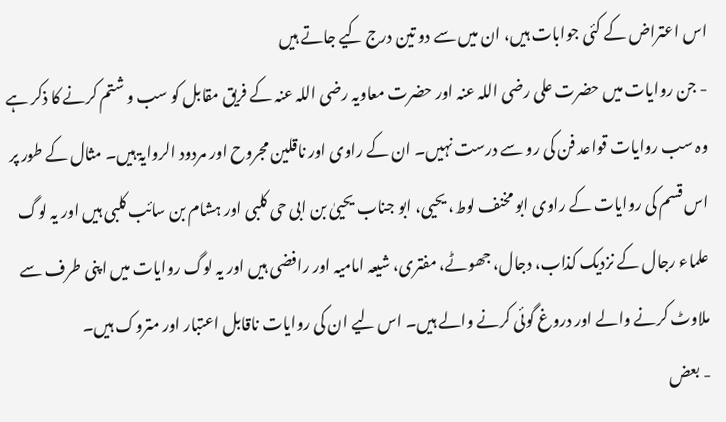اس اعتراض کے کئی جوابات ہیں، ان میں سے دو تین درج کیے جاتے ہیں
- جن روایات میں حضرت علی رضی اللہ عنہ اور حضرت معاویہ رضی اللہ عنہ کے فریق مقابل کو سب و شتم کرنے کا ذکر ہے وہ سب روایات قواعد فن کی رو سے درست نہیں۔ ان کے راوی اور ناقلین مجروح اور مردود الروایۃ ہیں۔ مثال کے طور پر اس قسم کی روایات کے راوی ابو مخنف لوط، یحیی، ابو جناب یحییٰ بن ابی حی کلبی اور ہشام بن سائب کلبی ہیں اور یہ لوگ علماء رجال کے نزدیک کذاب، دجال، جھوٹے، مفتری، شیعہ امامیہ اور رافضی ہیں اور یہ لوگ روایات میں اپنی طرف سے ملاوٹ کرنے والے اور دروغ گوئی کرنے والے ہیں۔ اس لیے ان کی روایات ناقابل اعتبار اور متروک ہیں۔
- بعض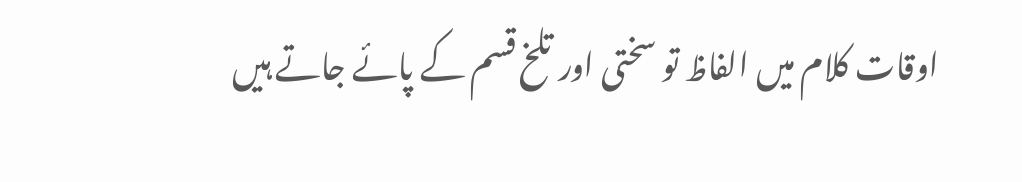اوقات کلام میں الفاظ تو سختی اور تلخ قسم کے پائے جاتے ہیں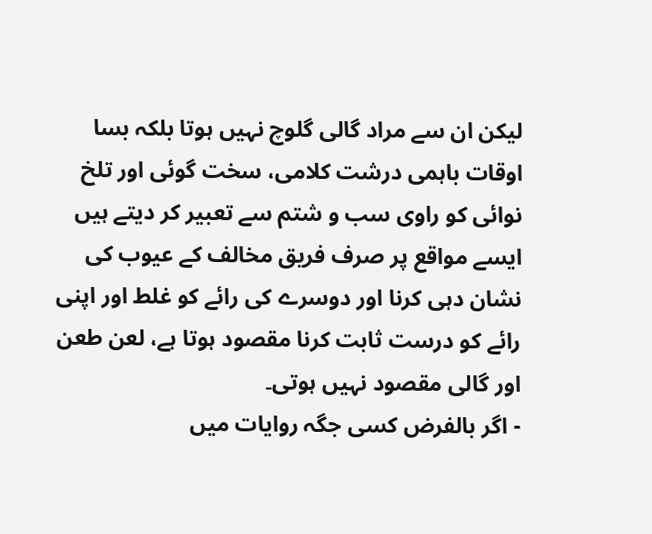لیکن ان سے مراد گالی گلوچ نہیں ہوتا بلکہ بسا اوقات باہمی درشت کلامی، سخت گوئی اور تلخ نوائی کو راوی سب و شتم سے تعبیر کر دیتے ہیں ایسے مواقع پر صرف فریق مخالف کے عیوب کی نشان دہی کرنا اور دوسرے کی رائے کو غلط اور اپنی رائے کو درست ثابت کرنا مقصود ہوتا ہے، لعن طعن اور گالی مقصود نہیں ہوتی۔
- اگر بالفرض کسی جگہ روایات میں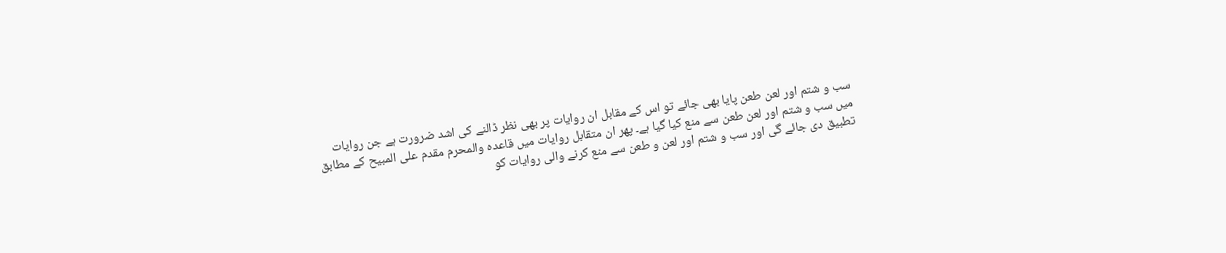سب و شتم اور لعن طعن پایا بھی جائے تو اس کے مقابل ان روایات پر بھی نظر ڈالنے کی اشد ضرورت ہے جن روایات میں سب و شتم اور لعن طعن سے منع کیا گیا ہے۔ پھر ان متقابل روایات میں قاعدہ والمحرم مقدم علی المبیح کے مطابق تطبیق دی جائے گی اور سب و شتم اور لعن و طعن سے منع کرنے والی روایات کو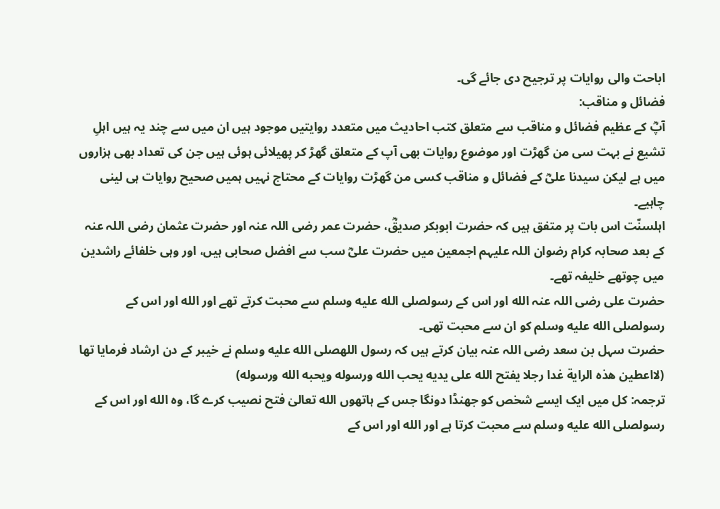اباحت والی روایات پر ترجیح دی جائے گی۔
فضائل و مناقب:
آپؓ کے عظیم فضائل و مناقب سے متعلق کتب احادیث میں متعدد روایتیں موجود ہیں ان میں سے چند یہ ہیں اہلِ تشیع نے بہت سی من گھڑت اور موضوع روایات بھی آپ کے متعلق گھڑ کر پھیلائی ہوئی ہیں جن کی تعداد بھی ہزاروں میں ہے لیکن سیدنا علیؓ کے فضائل و مناقب کسی من گھڑت روایات کے محتاج نہیں ہمیں صحیح روایات ہی لینی چاہیے۔
اہلسنّت اس بات پر متفق ہیں کہ حضرت ابوبکر صدیقؓ، حضرت عمر رضی اللہ عنہ اور حضرت عثمان رضی اللہ عنہ کے بعد صحابہ کرام رضوان اللہ علیہم اجمعین میں حضرت علیؓ سب سے افضل صحابی ہیں، اور وہی خلفائے راشدین میں چوتھے خلیفہ تھے۔
حضرت علی رضی اللہ عنہ الله اور اس کے رسولصلى الله عليه وسلم سے محبت کرتے تھے اور الله اور اس کے رسولصلى الله عليه وسلم کو ان سے محبت تھی۔
حضرت سہل بن سعد رضی اللہ عنہ بیان کرتے ہیں کہ رسول اللهصلى الله عليه وسلم نے خیبر کے دن ارشاد فرمایا تھا
(لااعطین ھذہ الراية غدا رجلا يفتح الله على يديه یحب الله ورسوله ويحبه الله ورسوله)
ترجمہ: کل میں ایک ایسے شخص کو جھنڈا دونگا جس کے ہاتھوں الله تعالیٰ فتح نصیب کرے گا، وہ الله اور اس کے رسولصلى الله عليه وسلم سے محبت کرتا ہے اور الله اور اس کے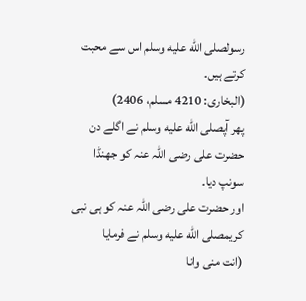رسولصلى الله عليه وسلم اس سے محبت کرتے ہیں۔
(البخاری: 4210 مسلم، 2406)
پھر آپصلى الله عليه وسلم نے اگلے دن حضرت علی رضی اللہ عنہ کو جھنڈا سونپ دیا۔
اور حضرت علی رضی اللہ عنہ کو ہی نبی کریمصلى الله عليه وسلم نے فرمایا
(انت منی وانا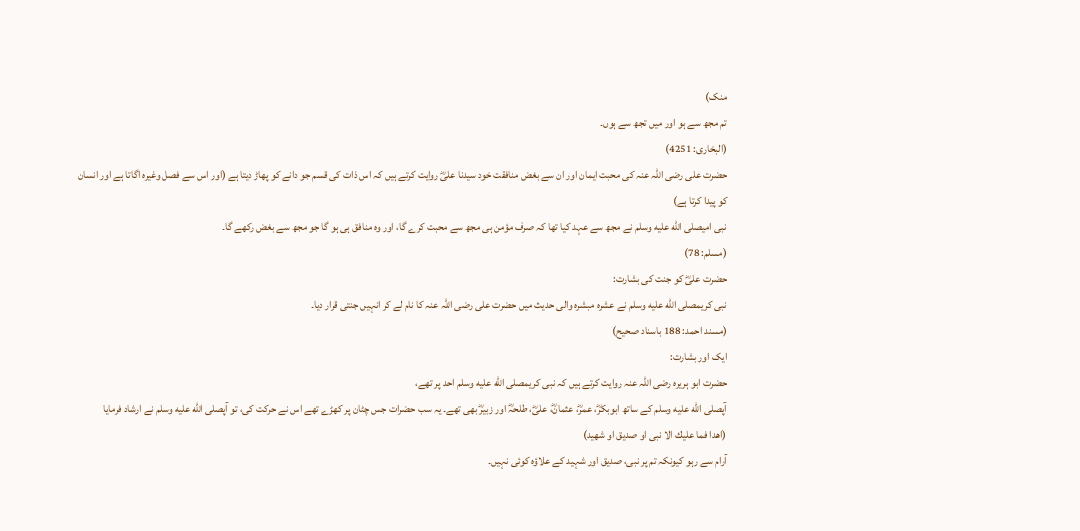منک)
تم مجھ سے ہو اور میں تجھ سے ہوں۔
(البخاری: 4251)
حضرت علی رضی اللہ عنہ کی محبت ایمان اور ان سے بغض منافقت خود سیدنا علیؓ روایت کرتے ہیں کہ اس ذات کی قسم جو دانے کو پھاڑ دیتا ہے (اور اس سے فصل وغیرہ اگاتا ہے اور انسان کو پیدا کرتا ہے)
نبی امیصلى الله عليه وسلم نے مجھ سے عہد کیا تھا کہ صرف مؤمن ہی مجھ سے محبت کرے گا، اور وہ منافق ہی ہو گا جو مجھ سے بغض رکھے گا۔
(مسلم: 78)
حضرت علیؓ کو جنت کی بشارت:
نبی کریمصلى الله عليه وسلم نے عشرہ مبشرہ والی حدیث میں حضرت علی رضی اللہ عنہ کا نام لے کر انہیں جنتی قرار دیا۔
(مسند احمد: 188 باسناد صحیح)
ایک اور بشارت:
حضرت ابو ہریرہ رضی اللہ عنہ روایت کرتے ہیں کہ نبی کریمصلى الله عليه وسلم احد پر تھے،
آپصلى الله عليه وسلم کے ساتھ ابوبکرؓ، عمرؓ، عثمانؓ، علیؓ، طلحہؓ اور زبیرؓ بھی تھے۔ یہ سب حضرات جس چٹان پر کھڑے تھے اس نے حرکت کی، تو آپصلى الله عليه وسلم نے ارشاد فرمایا
(اھدا فما عليك الا نبی او صدیق او شهيد)
آرام سے رہو کیونکہ تم پر نبی، صدیق اور شہید کے علاؤہ کوئی نہیں۔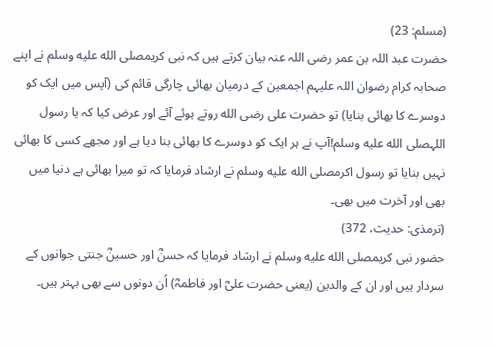(مسلم: 23)
حضرت عبد اللہ بن عمر رضی اللہ عنہ بیان کرتے ہیں کہ نبی کریمصلى الله عليه وسلم نے اپنے صحابہ کرام رضوان اللہ علیہم اجمعین کے درمیان بھائی چارگی قائم کی (آپس میں ایک کو دوسرے کا بھائی بنایا) تو حضرت علی رضی الله روتے ہوئے آئے اور عرض کیا کہ یا رسول اللہصلى الله عليه وسلم!آپ نے ہر ایک کو دوسرے کا بھائی بنا دیا ہے اور مجھے کسی کا بھائی نہیں بنایا تو رسول اکرمصلى الله عليه وسلم نے ارشاد فرمایا کہ تو میرا بھائی ہے دنیا میں بھی اور آخرت میں بھی۔
(ترمذی: حدیث، 372)
حضور نبی کریمصلى الله عليه وسلم نے ارشاد فرمایا کہ حسنؓ اور حسینؓ جنتی جوانوں کے سردار ہیں اور ان کے والدین (یعنی حضرت علیؓ اور فاطمہؓ) اُن دونوں سے بھی بہتر ہیں۔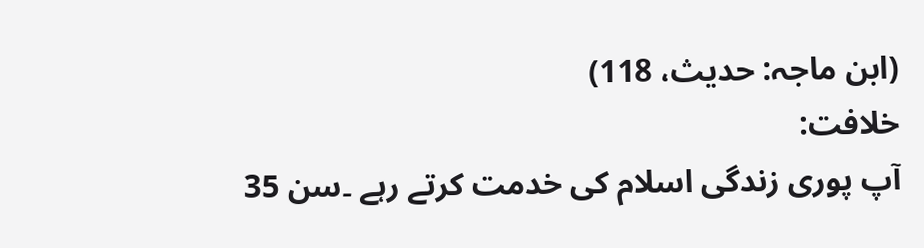(ابن ماجہ: حدیث، 118)
خلافت:
آپ پوری زندگی اسلام کی خدمت کرتے رہے ۔سن 35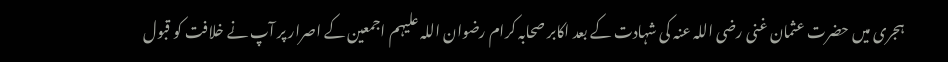ہجری میں حضرت عثمان غنی رضی اللہ عنہ کی شہادت کے بعد اکابر صحابہ کرام رضوان اللہ علیہم اجمعین کے اصرار پر آپ نے خلافت کو قبول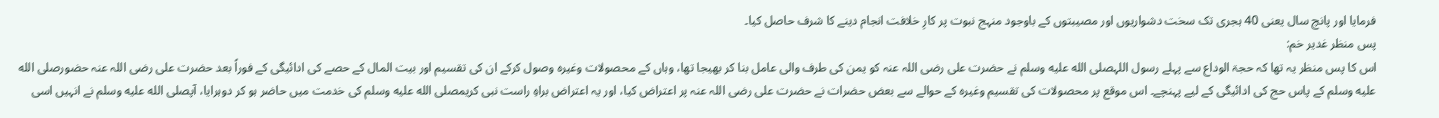فرمایا اور پانچ سال یعنی 40 ہجری تک سخت دشواریوں اور مصیبتوں کے باوجود منہج نبوت پر کارِ خلافت انجام دینے کا شرف حاصل کیا۔
پس منظر غدیر خم:
اس کا پس منظر یہ تھا کہ حجۃ الوداع سے پہلے رسول اللہصلى الله عليه وسلم نے حضرت علی رضی اللہ عنہ کو یمن کی طرف والی عامل بنا کر بھیجا تھا، وہاں کے محصولات وغیرہ وصول کرکے ان کی تقسیم اور بیت المال کے حصے کی ادائیگی کے فوراً بعد حضرت علی رضی اللہ عنہ حضورصلى الله عليه وسلم کے پاس حج کی ادائیگی کے لیے پہنچے۔ اس موقع پر محصولات کی تقسیم وغیرہ کے حوالے سے بعض حضرات نے حضرت علی رضی اللہ عنہ پر اعتراض کیا، اور یہ اعتراض براہِ راست نبی کریمصلى الله عليه وسلم کی خدمت میں حاضر ہو کر دوہرایا، آپصلى الله عليه وسلم نے انہیں اسی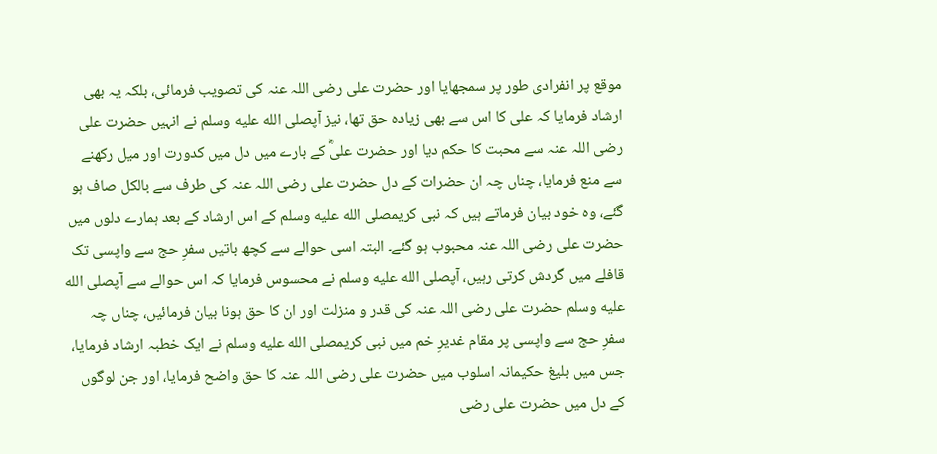موقع پر انفرادی طور پر سمجھایا اور حضرت علی رضی اللہ عنہ کی تصویب فرمائی، بلکہ یہ بھی ارشاد فرمایا کہ علی کا اس سے بھی زیادہ حق تھا، نیز آپصلى الله عليه وسلم نے انہیں حضرت علی رضی اللہ عنہ سے محبت کا حکم دیا اور حضرت علیؓ کے بارے میں دل میں کدورت اور میل رکھنے سے منع فرمایا، چناں چہ ان حضرات کے دل حضرت علی رضی اللہ عنہ کی طرف سے بالکل صاف ہو گئے، وہ خود بیان فرماتے ہیں کہ نبی کریمصلى الله عليه وسلم کے اس ارشاد کے بعد ہمارے دلوں میں حضرت علی رضی اللہ عنہ محبوب ہو گئے۔ البتہ اسی حوالے سے کچھ باتیں سفرِ حج سے واپسی تک قافلے میں گردش کرتی رہیں، آپصلى الله عليه وسلم نے محسوس فرمایا کہ اس حوالے سے آپصلى الله عليه وسلم حضرت علی رضی اللہ عنہ کی قدر و منزلت اور ان کا حق ہونا بیان فرمائیں، چناں چہ سفرِ حج سے واپسی پر مقام غدیرِ خم میں نبی کریمصلى الله عليه وسلم نے ایک خطبہ ارشاد فرمایا، جس میں بلیغ حکیمانہ اسلوب میں حضرت علی رضی اللہ عنہ کا حق واضح فرمایا، اور جن لوگوں کے دل میں حضرت علی رضی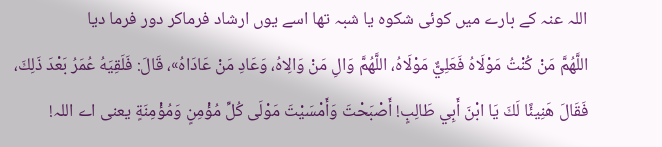اللہ عنہ کے بارے میں کوئی شکوہ یا شبہ تھا اسے یوں ارشاد فرماکر دور فرما دیا
اللَّهُمَّ مَنْ كُنْتُ مَوْلَاهُ فَعَلِيٌّ مَوْلَاهُ، اللَّهُمَّ وَالِ مَنْ وَالِاهُ، وَعَادِ مَنْ عَادَاهُ»، قَالَ: فَلَقِيَهُ عُمَرُ بَعْدَ ذَلِكَ، فَقَالَ هَنِيئًا لَكَ يَا ابْنَ أَبِي طَالِبٍ! أَصْبَحْتَ وَأَمْسَيْتَ مَوْلَى كُلِّ مُؤْمِنٍ وَمُؤْمِنَةٍ یعنی اے اللہ!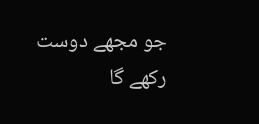جو مجھے دوست رکھے گا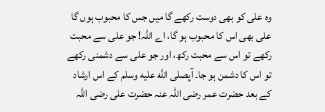وہ علی کو بھی دوست رکھے گا میں جس کا محبوب ہوں گا علی بھی اس کا محبوب ہو گا، اے اللہ! جو علی سے محبت رکھے تو اس سے محبت رکھ، اور جو علی سے دشمنی رکھے تو اس کا دشمن ہو جا۔ آپصلى الله عليه وسلم کے اس ارشاد کے بعد حضرت عمر رضی اللہ عنہ حضرت علی رضی اللہ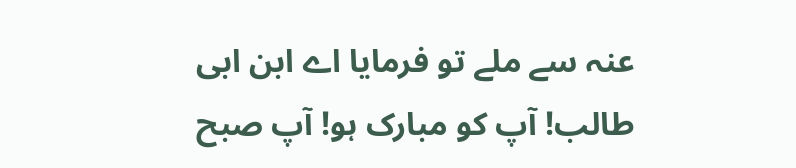عنہ سے ملے تو فرمایا اے ابن ابی طالب! آپ کو مبارک ہو! آپ صبح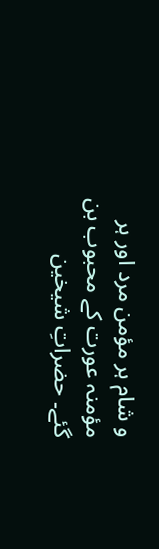و شام ہر مؤمن مرد اور ہر مؤمنہ عورت کے محبوب بن گئے۔ حضراتِ شیخین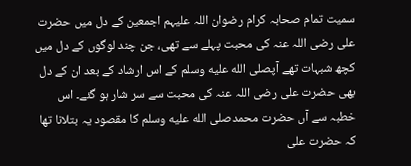سمیت تمام صحابہ کرام رضوان اللہ علیہم اجمعین کے دل میں حضرت علی رضی اللہ عنہ کی محبت پہلے سے تھی، جن چند لوگوں کے دل میں کچھ شبہات تھے آپصلى الله عليه وسلم کے اس ارشاد کے بعد ان کے دل بھی حضرت علی رضی اللہ عنہ کی محبت سے سر شار ہو گئے۔ اس خطبہ سے آں حضرت محمدصلى الله عليه وسلم کا مقصود یہ بتلانا تھا کہ حضرت علی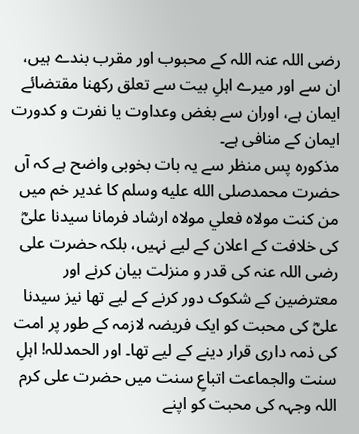رضی اللہ عنہ اللہ کے محبوب اور مقرب بندے ہیں، ان سے اور میرے اہلِ بیت سے تعلق رکھنا مقتضائے ایمان ہے، اوران سے بغض وعداوت یا نفرت و کدورت ایمان کے منافی ہے۔
مذکورہ پس منظر سے یہ بات بخوبی واضح ہے کہ آں حضرت محمدصلى الله عليه وسلم کا غدیر خم میں من کنت مولاه فعلي مولاه ارشاد فرمانا سیدنا علیؓ کی خلافت کے اعلان کے لیے نہیں، بلکہ حضرت علی رضی اللہ عنہ کی قدر و منزلت بیان کرنے اور معترضین کے شکوک دور کرنے کے لیے تھا نیز سیدنا علیؓ کی محبت کو ایک فریضہ لازمہ کے طور پر امت کی ذمہ داری قرار دینے کے لیے تھا۔ اور الحمدللہ! اہلِ سنت والجماعت اتباعِ سنت میں حضرت علی کرم اللہ وجہہ کی محبت کو اپنے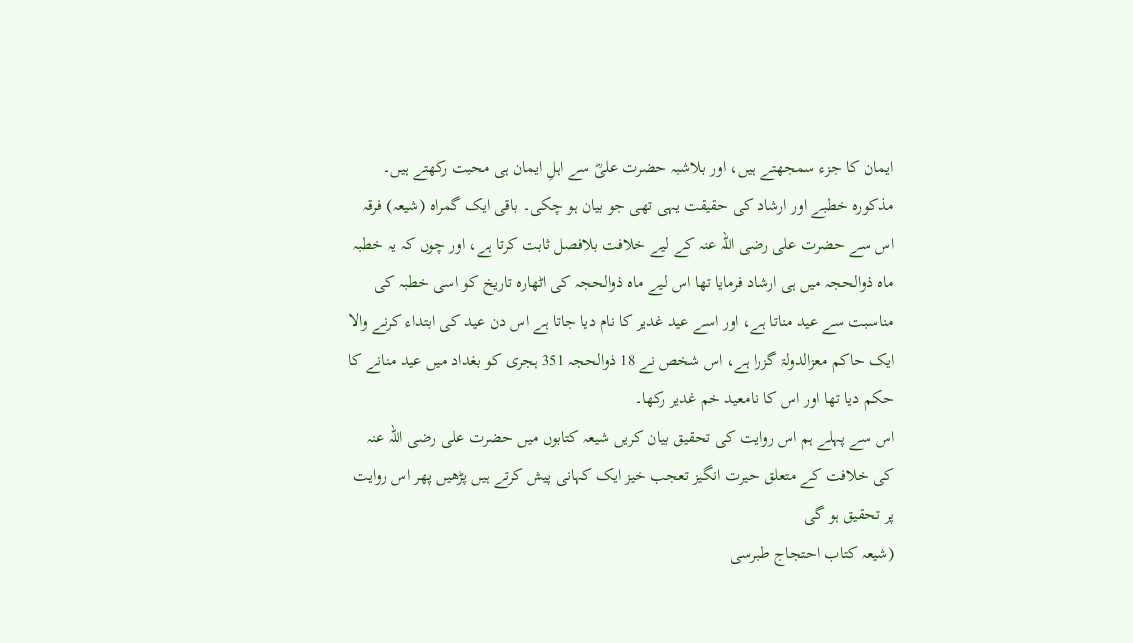ایمان کا جزء سمجھتے ہیں، اور بلاشبہ حضرت علیؓ سے اہلِ ایمان ہی محبت رکھتے ہیں۔
مذکورہ خطبے اور ارشاد کی حقیقت یہی تھی جو بیان ہو چکی۔ باقی ایک گمراہ (شیعہ) فرقہ اس سے حضرت علی رضی اللہ عنہ کے لیے خلافت بلافصل ثابت کرتا ہے، اور چوں کہ یہ خطبہ ماہ ذوالحجہ میں ہی ارشاد فرمایا تھا اس لیے ماہ ذوالحجہ کی اٹھارہ تاریخ کو اسی خطبہ کی مناسبت سے عید مناتا ہے، اور اسے عید غدیر کا نام دیا جاتا ہے اس دن عید کی ابتداء کرنے والا ایک حاکم معزالدولۃ گزرا ہے، اس شخص نے 18 ذوالحجہ 351 ہجری کو بغداد میں عید منانے کا حکم دیا تھا اور اس کا نامعید خم غدیر رکھا۔
اس سے پہلے ہم اس روایت کی تحقیق بیان کریں شیعہ کتابوں میں حضرت علی رضی اللہ عنہ کی خلافت کے متعلق حیرت انگیز تعجب خیز ایک کہانی پیش کرتے ہیں پڑھیں پھر اس روایت پر تحقیق ہو گی
(شیعہ کتاب احتجاج طبرسی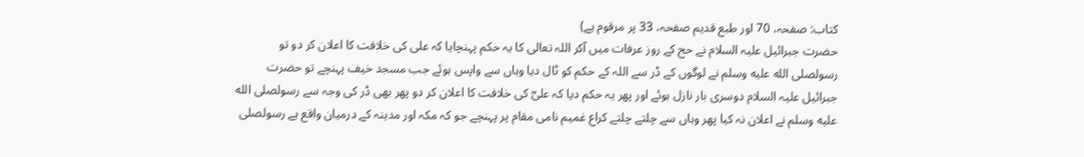کتاب: صفحہ، 70 اور طبع قدیم صفحہ، 33 پر مرقوم ہے)
حضرت جبرائیل علیہ السلام نے حج کے روز عرفات میں آکر اللہ تعالی کا یہ حکم پہنچایا کہ علی کی خلافت کا اعلان کر دو تو رسولصلى الله عليه وسلم نے لوگوں کے ڈر سے اللہ کے حکم کو ٹال دیا وہاں سے واپس ہوئے جب مسجد خیف پہنچے تو حضرت جبرائیل علیہ السلام دوسری بار نازل ہوئے اور پھر یہ حکم دیا کہ علیؓ کی خلافت کا اعلان کر دو پھر بھی ڈر کی وجہ سے رسولصلى الله عليه وسلم نے اعلان نہ کیا پھر وہاں سے چلتے چلتے کراع غمیم نامی مقام پر پہنچے جو کہ مکہ اور مدینہ کے درمیان واقع ہے رسولصلى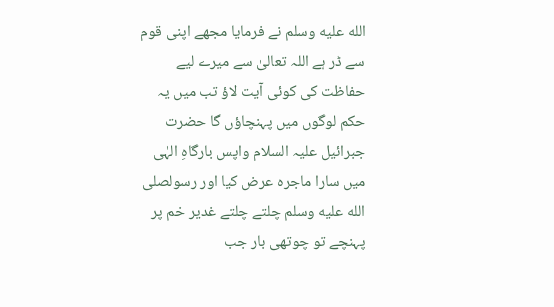الله عليه وسلم نے فرمایا مجھے اپنی قوم سے ڈر ہے اللہ تعالیٰ سے میرے لیے حفاظت کی کوئی آیت لاؤ تب میں یہ حکم لوگوں میں پہنچاؤں گا حضرت جبرائیل علیہ السلام واپس بارگاہِ الہٰی میں سارا ماجرہ عرض کیا اور رسولصلى الله عليه وسلم چلتے چلتے غدیر خم پر پہنچے تو چوتھی بار جب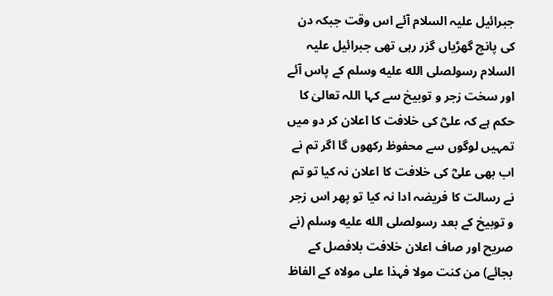جبرائیل علیہ السلام آئے اس وقت جبکہ دن کی پانچ گھڑیاں گزر رہی تھی جبرائیل علیہ السلام رسولصلى الله عليه وسلم کے پاس آئے اور سخت زجر و توبیخ سے کہا اللہ تعالیٰ کا حکم ہے کہ علیؓ کی خلافت کا اعلان کر دو میں تمہیں لوگوں سے محفوظ رکھوں گا اگر تم نے اب بھی علیؓ کی خلافت کا اعلان نہ کیا تو تم نے رسالت کا فریضہ ادا نہ کیا تو پھر اس زجر و توبیخ کے بعد رسولصلى الله عليه وسلم (نے صریح اور صاف اعلان خلافت بلافصل کے بجائے) من کنت مولا فہذا علی مولاہ کے الفاظ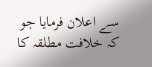سے اعلان فرمایا جو کہ خلافت مطلقہ کا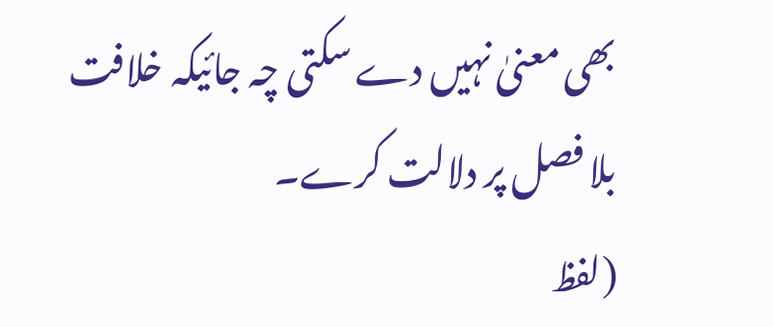بھی معنیٰ نہیں دے سکتی چہ جائیکہ خلافت بلا فصل پر دلالت کرے۔
(لفظ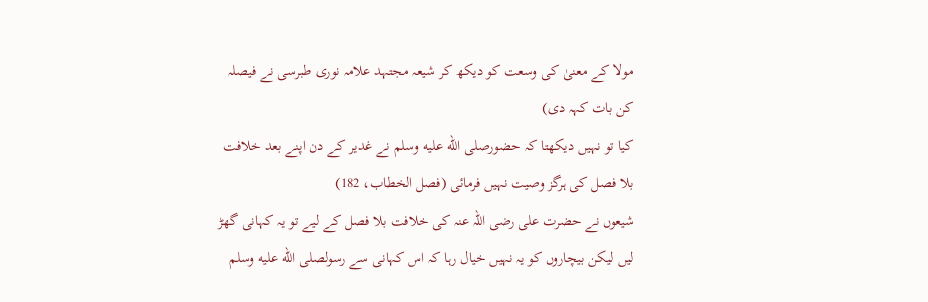مولا کے معنیٰ کی وسعت کو دیکھ کر شیعہ مجتہد علامہ نوری طبرسی نے فیصلہ کن بات کہہ دی)
کیا تو نہیں دیکھتا کہ حضورصلى الله عليه وسلم نے غدیر کے دن اپنے بعد خلافت بلا فصل کی ہرگز وصیت نہیں فرمائی (فصل الخطاب، 182)
شیعوں نے حضرت علی رضی اللہ عنہ کی خلافت بلا فصل کے لیے تو یہ کہانی گھڑ لیں لیکن بیچاروں کو یہ نہیں خیال رہا کہ اس کہانی سے رسولصلى الله عليه وسلم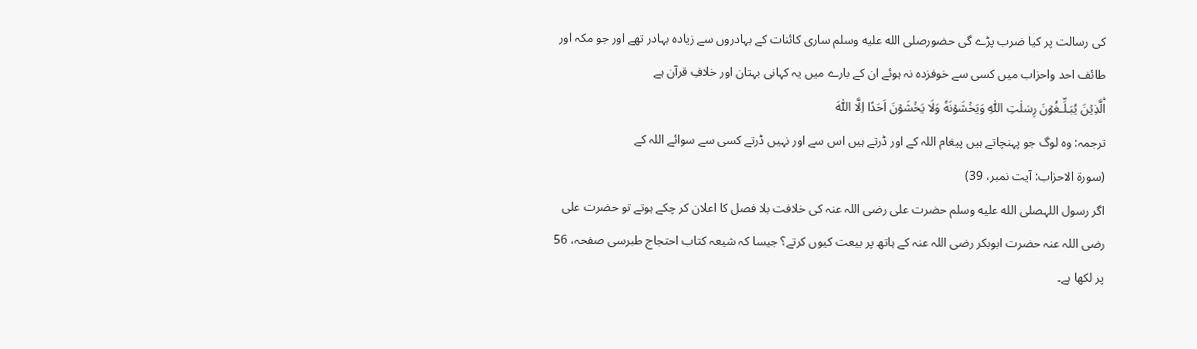کی رسالت پر کیا ضرب پڑے گی حضورصلى الله عليه وسلم ساری کائنات کے بہادروں سے زیادہ بہادر تھے اور جو مکہ اور طائف احد واحزاب میں کسی سے خوفزدہ نہ ہوئے ان کے بارے میں یہ کہانی بہتان اور خلافِ قرآن ہے
اۨلَّذِيۡنَ يُبَـلِّـغُوۡنَ رِسٰلٰتِ اللّٰهِ وَيَخۡشَوۡنَهٗ وَلَا يَخۡشَوۡنَ اَحَدًا اِلَّا اللّٰهَ
ترجمہ: وہ لوگ جو پہنچاتے ہیں پیغام اللہ کے اور ڈرتے ہیں اس سے اور نہیں ڈرتے کسی سے سوائے اللہ کے
(سورۃ الاحزاب: آیت نمبر، 39)
اگر رسول اللہصلى الله عليه وسلم حضرت علی رضی اللہ عنہ کی خلافت بلا فصل کا اعلان کر چکے ہوتے تو حضرت علی رضی اللہ عنہ حضرت ابوبکر رضی اللہ عنہ کے ہاتھ پر بیعت کیوں کرتے؟ جیسا کہ شیعہ کتاب احتجاج طبرسی صفحہ، 56 پر لکھا ہے۔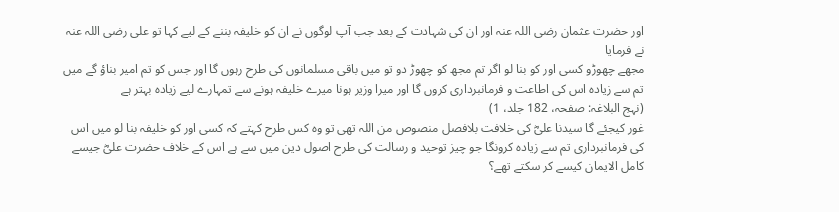اور حضرت عثمان رضی اللہ عنہ اور ان کی شہادت کے بعد جب آپ لوگوں نے ان کو خلیفہ بننے کے لیے کہا تو علی رضی اللہ عنہ نے فرمایا
مجھے چھوڑو کسی اور کو بنا لو اگر تم مجھ کو چھوڑ دو تو میں باقی مسلمانوں کی طرح رہوں گا اور جس کو تم امیر بناؤ گے میں تم سے زیادہ اس کی اطاعت و فرمانبرداری کروں گا اور میرا وزیر ہونا میرے خلیفہ ہونے سے تمہارے لیے زیادہ بہتر ہے
(نہج البلاغہ: صفحہ، 182 جلد، 1)
غور کیجئے گا سیدنا علیؓ کی خلافت بلافصل منصوص من اللہ تھی تو وہ کس طرح کہتے کہ کسی اور کو خلیفہ بنا لو میں اس کی فرمانبرداری تم سے زیادہ کرونگا جو چیز توحید و رسالت کی طرح اصول دین میں سے ہے اس کے خلاف حضرت علیؓ جیسے کامل الایمان کیسے کر سکتے تھے؟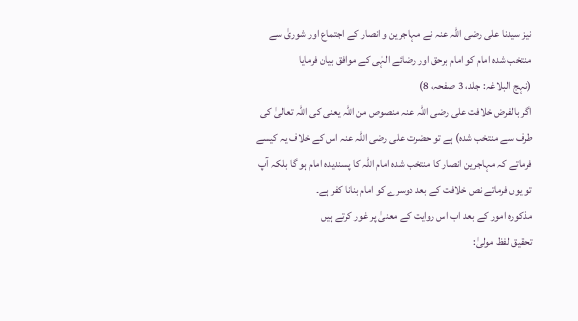نیز سیدنا علی رضی اللہ عنہ نے مہاجرین و انصار کے اجتماع اور شوریٰ سے منتخب شدہ امام کو امام برحق اور رضائے الہٰی کے موافق بیان فرمایا
(نہج البلاغہ: جلد، 3 صفحہ، 8)
اگر بالفرض خلافت علی رضی اللہ عنہ منصوص من اللہ یعنی کی اللہ تعالیٰ کی طرف سے منتخب شدہ) ہے تو حضرت علی رضی اللہ عنہ اس کے خلاف یہ کیسے فرماتے کہ مہاجرین انصار کا منتخب شدہ امام اللہ کا پسندیدہ امام ہو گا بلکہ آپ تو یوں فرماتے نص خلافت کے بعد دوسرے کو امام بنانا کفر ہے۔
مذکورہ امور کے بعد اب اس روایت کے معنیٰ پر غور کرتے ہیں
تحقیق لفظ مولیٰ: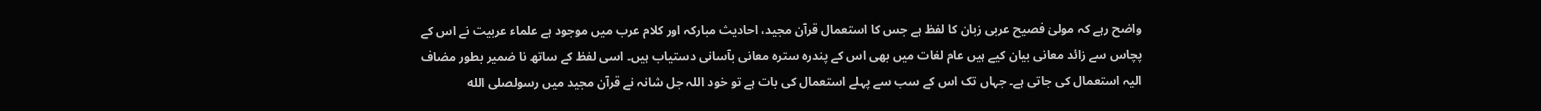واضح رہے کہ مولیٰ فصیح عربی زبان کا لفظ ہے جس کا استعمال قرآن مجید، احادیث مبارکہ اور کلام عرب میں موجود ہے علماء عربیت نے اس کے پچاس سے زائد معانی بیان کیے ہیں عام لغات میں بھی اس کے پندرہ سترہ معانی بآسانی دستیاب ہیں۔ اسی لفظ کے ساتھ نا ضمیر بطور مضاف الیہ استعمال کی جاتی ہے۔ جہاں تک اس کے سب سے پہلے استعمال کی بات ہے تو خود اللہ جل شانہ نے قرآن مجید میں رسولصلى الله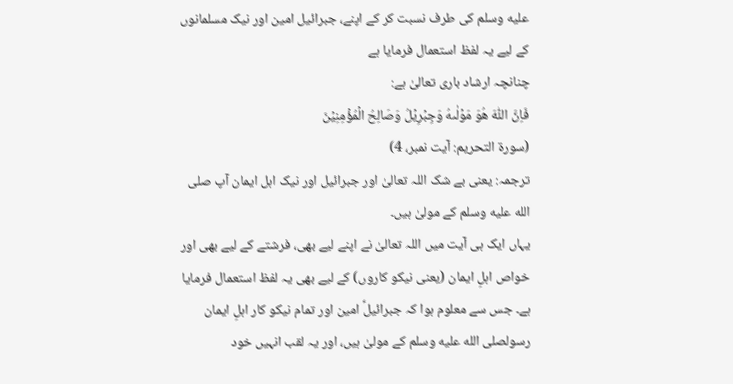عليه وسلم کی طرف نسبت کر کے اپنے، جبرائیل امین اور نیک مسلمانوں کے لیے یہ لفظ استعمال فرمایا ہے
چنانچہ ارشاد باری تعالیٰ ہے:
فَاِنَّ اللّٰهَ هُوَ مَوۡلٰٮهُ وَجِبۡرِيۡلُ وَصَالِحُ الۡمُؤۡمِنِيۡنَ
(سورۃ التحریم: آیت نمبر، 4)
ترجمہ: یعنی بے شک اللہ تعالیٰ اور جبرائیل اور نیک اہل ایمان آپ صلى الله عليه وسلم کے مولیٰ ہیں۔
یہاں ایک ہی آیت میں اللہ تعالیٰ نے اپنے لیے بھی، فرشتے کے لیے بھی اور خواص اہلِ ایمان (یعنی نیکو کاروں) کے لیے بھی یہ لفظ استعمال فرمایا ہے۔ جس سے معلوم ہوا کہ جبرائیلؑ امین اور تمام نیکو کار اہلِ ایمان رسولصلى الله عليه وسلم کے مولیٰ ہیں، اور یہ لقب انہیں خود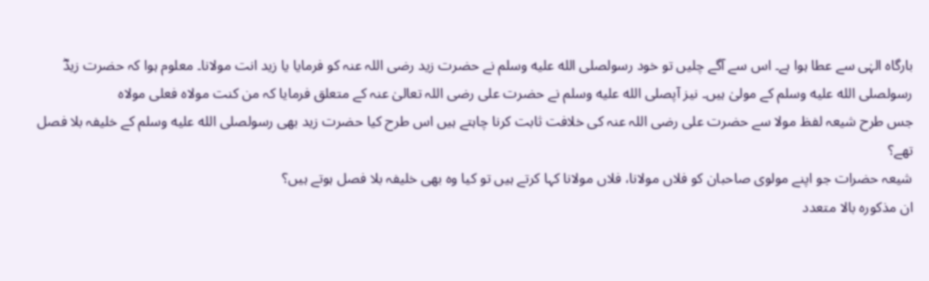بارگاہ الہٰی سے عطا ہوا ہے۔ اس سے آگے چلیں تو خود رسولصلى الله عليه وسلم نے حضرت زید رضی اللہ عنہ کو فرمایا یا زید انت مولانا۔ معلوم ہوا کہ حضرت زیدؓ رسولصلى الله عليه وسلم کے مولیٰ ہیں۔ نیز آپصلى الله عليه وسلم نے حضرت علی رضی اللہ تعالیٰ عنہ کے متعلق فرمایا کہ من کنت مولاہ فعلی مولاہ
جس طرح شیعہ لفظ مولا سے حضرت علی رضی اللہ عنہ کی خلافت ثابت کرنا چاہتے ہیں اس طرح کیا حضرت زید بھی رسولصلى الله عليه وسلم کے خلیفہ بلا فصل تھے؟
شیعہ حضرات جو اپنے مولوی صاحبان کو فلاں مولانا، فلاں مولانا کہا کرتے ہیں تو کیا وہ بھی خلیفہ بلا فصل ہوتے ہیں؟
ان مذکورہ بالا متعدد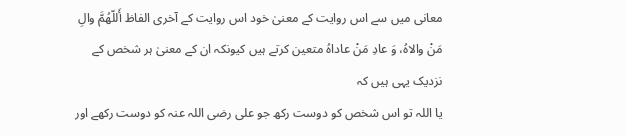معانی میں سے اس روایت کے معنیٰ خود اس روایت کے آخری الفاظ أَللّهُمَّ والِ مَنْ والاهُ، وَ عادِ مَنْ عاداهُ متعین کرتے ہیں کیونکہ ان کے معنیٰ ہر شخص کے نزدیک یہی ہیں کہ
یا اللہ تو اس شخص کو دوست رکھ جو علی رضی اللہ عنہ کو دوست رکھے اور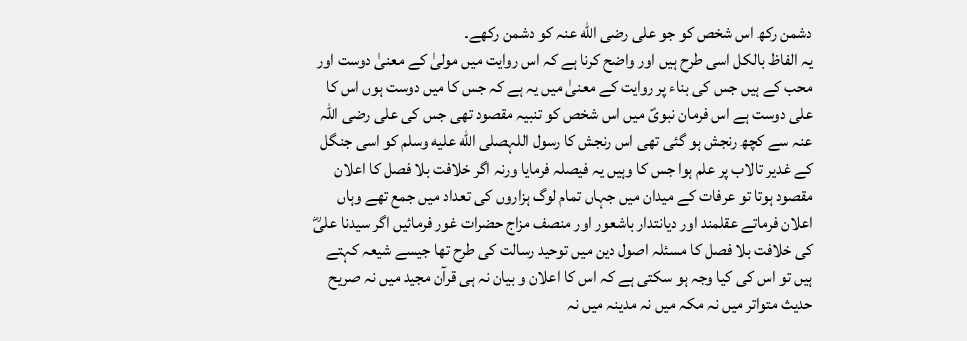دشمن رکھ اس شخص کو جو علی رضی الله عنہ کو دشمن رکھے۔
یہ الفاظ بالکل اسی طرح ہیں اور واضح کرنا ہے کہ اس روایت میں مولیٰ کے معنیٰ دوست اور محب کے ہیں جس کی بناء پر روایت کے معنیٰ میں یہ ہے کہ جس کا میں دوست ہوں اس کا علی دوست ہے اس فرمان نبویؐ میں اس شخص کو تنبیہ مقصود تھی جس کی علی رضی اللہ عنہ سے کچھ رنجش ہو گئی تھی اس رنجش کا رسول اللہصلى الله عليه وسلم کو اسی جنگل کے غدیر تالاب پر علم ہوا جس کا وہیں یہ فیصلہ فرمایا ورنہ اگر خلافت بلا فصل کا اعلان مقصود ہوتا تو عرفات کے میدان میں جہاں تمام لوگ ہزاروں کی تعداد میں جمع تھے وہاں اعلان فرماتے عقلمند اور دیانتدار باشعور اور منصف مزاج حضرات غور فرمائیں اگر سیدنا علیؓ کی خلافت بلا فصل کا مسئلہ اصول دین میں توحید رسالت کی طرح تھا جیسے شیعہ کہتے ہیں تو اس کی کیا وجہ ہو سکتی ہے کہ اس کا اعلان و بیان نہ ہی قرآن مجید میں نہ صریح حدیث متواتر میں نہ مکہ میں نہ مدینہ میں نہ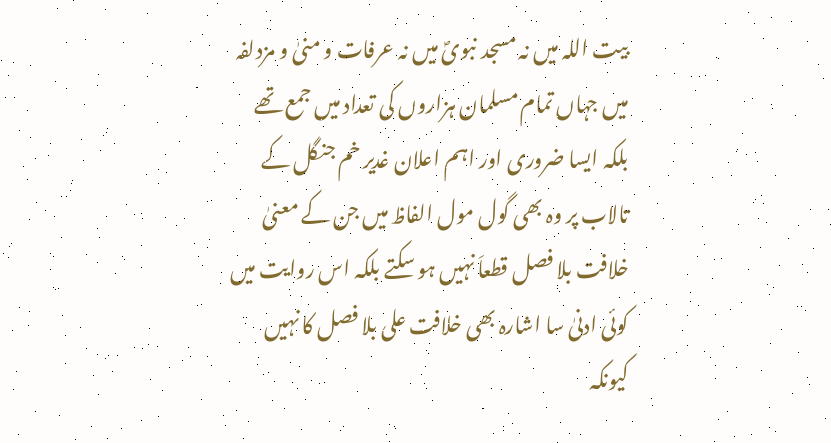بیت اللہ میں نہ مسجد نبویؐ میں نہ عرفات و منیٰ و مزدلفہ میں جہاں تمام مسلمان ہزاروں کی تعداد میں جمع تھے بلکہ ایسا ضروری اور اہم اعلان غدیر خم جنگل کے تالاب پر وہ بھی گول مول الفاظ میں جن کے معنیٰ خلافت بلا فصل قطعاَ نہیں ہو سکتے بلکہ اس روایت میں کوئی ادنیٰ سا اشارہ بھی خلافت علی بلا فصل کا نہیں کیونکہ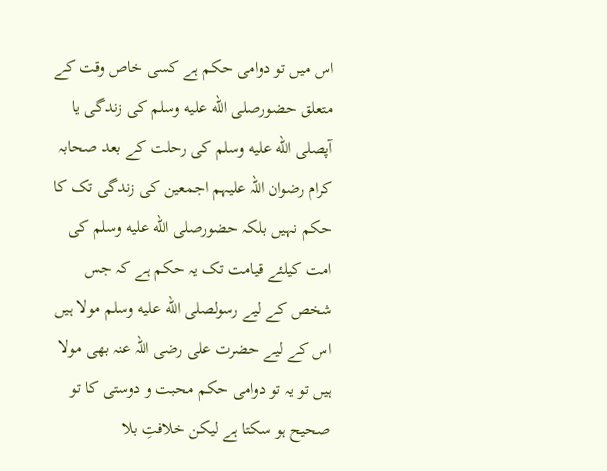اس میں تو دوامی حکم ہے کسی خاص وقت کے متعلق حضورصلى الله عليه وسلم کی زندگی یا آپصلى الله عليه وسلم کی رحلت کے بعد صحابہ کرام رضوان اللہ علیہم اجمعین کی زندگی تک کا حکم نہیں بلکہ حضورصلى الله عليه وسلم کی امت کیلئے قیامت تک یہ حکم ہے کہ جس شخص کے لیے رسولصلى الله عليه وسلم مولا ہیں اس کے لیے حضرت علی رضی اللہ عنہ بھی مولا ہیں تو یہ تو دوامی حکم محبت و دوستی کا تو صحیح ہو سکتا ہے لیکن خلافتِ بلا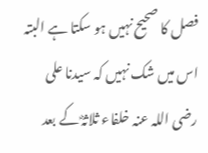فصل کا صحیح نہیں ہو سکتا ہے البتہ اس میں شک نہیں کہ سیدنا علی رضی اللہ عنہ خلفاء ثلاثہؓ کے بعد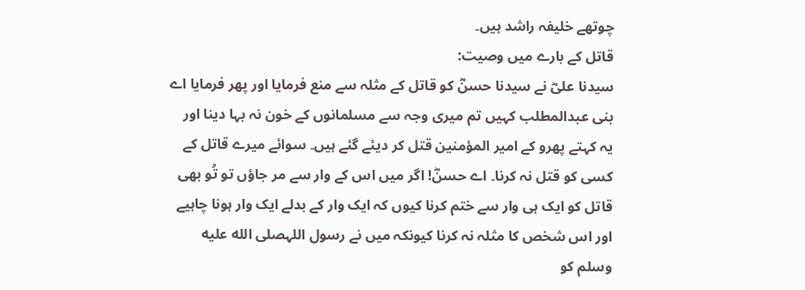چوتھے خلیفہ راشد ہیں۔
قاتل کے بارے میں وصیت:
سیدنا علیؓ نے سیدنا حسنؓ کو قاتل کے مثلہ سے منع فرمایا اور پھر فرمایا اے بنی عبدالمطلب کہیں تم میری وجہ سے مسلمانوں کے خون نہ بہا دینا اور یہ کہتے پھرو کے امیر المؤمنین قتل کر دیئے گئے ہیں۔ سوائے میرے قاتل کے کسی کو قتل نہ کرنا۔ اے حسنؓ! اگر میں اس کے وار سے مر جاؤں تو تُو بھی قاتل کو ایک ہی وار سے ختم کرنا کیوں کہ ایک وار کے بدلے ایک وار ہونا چاہیے اور اس شخص کا مثلہ نہ کرنا کیونکہ میں نے رسول اللہصلى الله عليه وسلم کو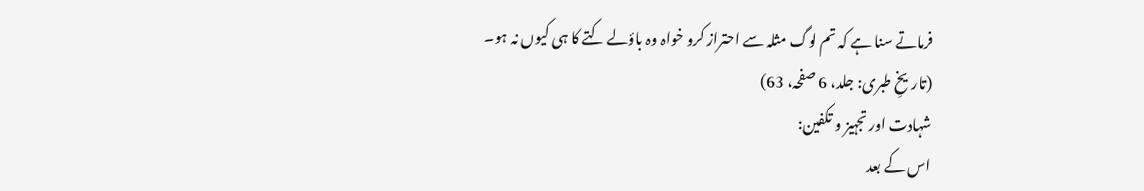فرماتے سنا ہے کہ تم لوگ مثلہ سے احتراز کرو خواہ وہ باؤلے کتے کا ہی کیوں نہ ہو۔
(تاریخِ طبری: جلد، 6 صفحہ، 63)
شہادت اور تجہیز و تکفین:
اس کے بعد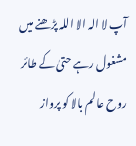آپ لا الہ الا اللہ پڑھنے میں مشغول رہے حتیٰ کے طائر روح عالم بالا کو پرواز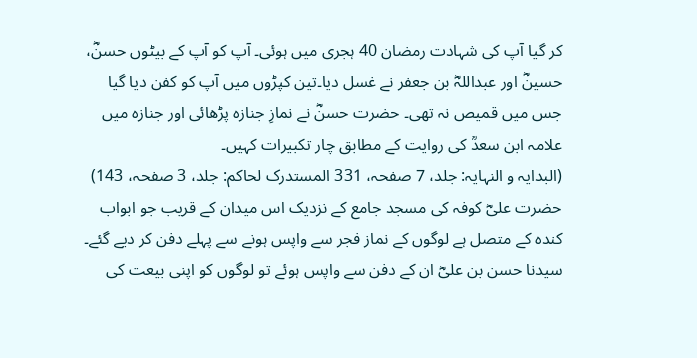کر گیا آپ کی شہادت رمضان 40 ہجری میں ہوئی۔ آپ کو آپ کے بیٹوں حسنؓ، حسینؓ اور عبداللہؓ بن جعفر نے غسل دیا۔تین کپڑوں میں آپ کو کفن دیا گیا جس میں قمیص نہ تھی۔ حضرت حسنؓ نے نمازِ جنازہ پڑھائی اور جنازہ میں علامہ ابن سعدؒ کی روایت کے مطابق چار تکبیرات کہیں۔
(البدایہ و النہایہ: جلد، 7 صفحہ، 331 المستدرک لحاکم: جلد، 3 صفحہ، 143)
حضرت علیؓ کوفہ کی مسجد جامع کے نزدیک اس میدان کے قریب جو ابواب کندہ کے متصل ہے لوگوں کے نماز فجر سے واپس ہونے سے پہلے دفن کر دیے گئے۔ سیدنا حسن بن علیؓ ان کے دفن سے واپس ہوئے تو لوگوں کو اپنی بیعت کی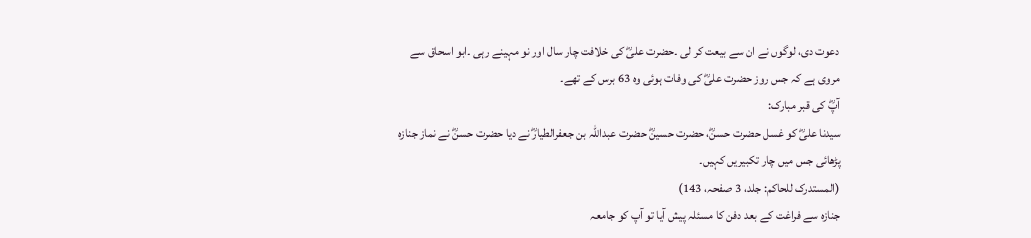دعوت دی، لوگوں نے ان سے بیعت کر لی ۔حضرت علیؓ کی خلافت چار سال اور نو مہینے رہی ۔ابو اسحاق سے مروی ہے کہ جس روز حضرت علیؓ کی وفات ہوئی وہ 63 برس کے تھے۔
آپؓ کی قبر مبارک:
سیدنا علیؓ کو غسل حضرت حسنؓ، حضرت حسینؓ حضرت عبداللہ بن جعفرالطیارؓ نے دیا حضرت حسنؓ نے نماز جنازہ پڑھائی جس میں چار تکبیریں کہیں۔
(المستدرک للحاکم: جلد، 3 صفحہ، 143)
جنازہ سے فراغت کے بعد دفن کا مسئلہ پیش آیا تو آپ کو جامعہ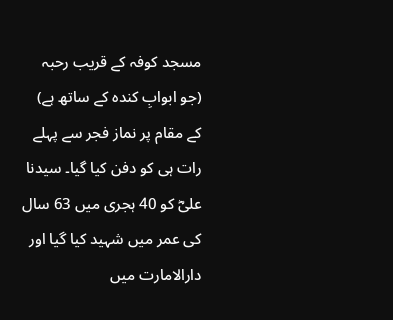مسجد کوفہ کے قریب رحبہ (جو ابوابِ کندہ کے ساتھ ہے) کے مقام پر نماز فجر سے پہلے رات ہی کو دفن کیا گیا۔ سیدنا علیؓ کو 40 ہجری میں 63 سال کی عمر میں شہید کیا گیا اور دارالامارت میں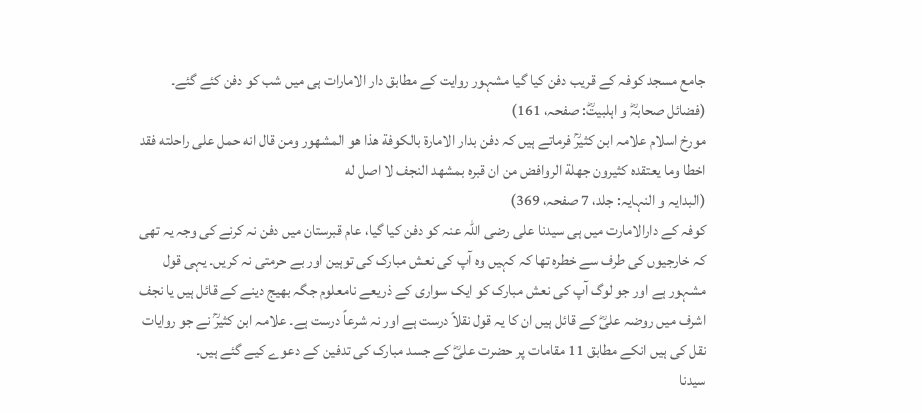جامع مسجد کوفہ کے قریب دفن کیا گیا مشہور روایت کے مطابق دار الامارات ہی میں شب کو دفن کئے گئے۔
(فضائل صحابہؓ و اہلبیتؓ: صفحہ، 161)
مورخ اسلام علامہ ابن کثیرؒ فرماتے ہیں کہ دفن بدار الامارة بالکوفة ھذا ھو المشھور ومن قال انه حمل علی راحلته فقد اخطا وما یعتقدہ کثیرون جھلة الروافض من ان قبرہ بمشھد النجف لا اصل له
(البدایہ و النہایہ: جلد، 7 صفحہ، 369)
کوفہ کے دارالامارت میں ہی سیدنا علی رضی اللہ عنہ کو دفن کیا گیا، عام قبرستان میں دفن نہ کرنے کی وجہ یہ تھی کہ خارجیوں کی طرف سے خطرہ تھا کہ کہیں وہ آپ کی نعش مبارک کی توہین اور بے حرمتی نہ کریں۔ یہی قول مشہور ہے اور جو لوگ آپ کی نعش مبارک کو ایک سواری کے ذریعے نامعلوم جگہ بھیج دینے کے قائل ہیں یا نجف اشرف میں روضہ علیؓ کے قائل ہیں ان کا یہ قول نقلاً درست ہے اور نہ شرعاً درست ہے۔ علامہ ابن کثیرؒ نے جو روایات نقل کی ہیں انکے مطابق 11 مقامات پر حضرت علیؓ کے جسد مبارک کی تدفین کے دعوے کیے گئے ہیں۔
سیدنا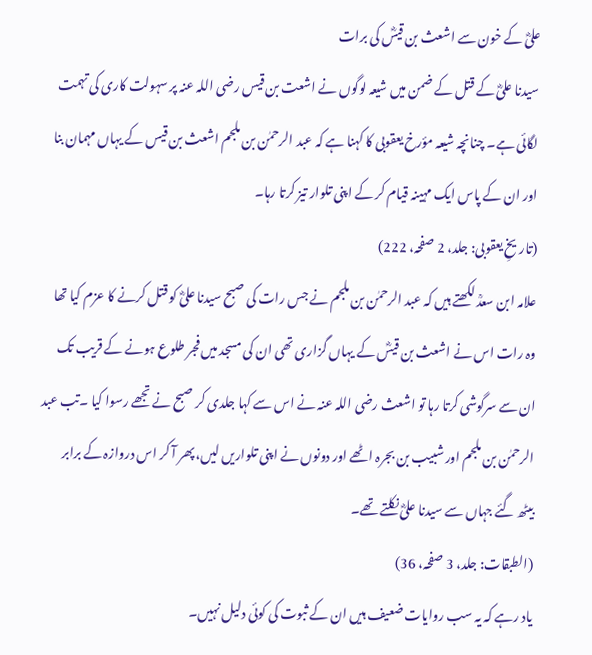علیؓ کے خون سے اشعث بن قیسؓ کی برات
سیدنا علیؓ کے قتل کے ضمن میں شیعہ لوگوں نے اشعت بن قیس رضی اللہ عنہ پر سہولت کاری کی تہمت لگائی ہے۔ چنانچہ شیعہ مؤرخ یعقوبی کا کہنا ہے کہ عبد الرحمٰن بن ملجم اشعث بن قیس کے یہاں مہمان بنا اور ان کے پاس ایک مہینہ قیام کر کے اپنی تلوار تیز کرتا رہا۔
(تاریخِ یعقوبی: جلد، 2 صفحہ، 222)
علامہ ابن سعدؒ لکھتے ہیں کہ عبد الرحمٰن بن ملجم نے جس رات کی صبح سیدنا علیؓ کو قتل کرنے کا عزم کیا تھا وہ رات اس نے اشعث بن قیسؓ کے یہاں گزاری تھی ان کی مسجد میں فجر طلوع ہونے کے قریب تک ان سے سرگوشی کرتا رہا تو اشعث رضی اللہ عنہ نے اس سے کہا جلدی کر صبح نے تجھے رسوا کیا ۔تب عبد الرحمٰن بن ملجم اور شبیب بن بجرہ اٹھے اور دونوں نے اپنی تلواریں لیں، پھر آ کر اس دروازہ کے برابر بیٹھ گئے جہاں سے سیدنا علیؓ نکلتے تھے۔
(الطبقات: جلد، 3 صفحہ، 36)
یاد رہے کہ یہ سب روایات ضعیف ہیں ان کے ثبوت کی کوئی دلیل نہیں۔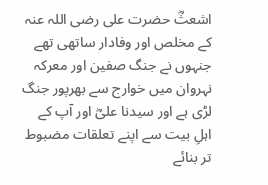اشعثؓ حضرت علی رضی اللہ عنہ کے مخلص اور وفادار ساتھی تھے جنہوں نے جنگ صفین اور معرکہ نہروان میں خوارج سے بھرپور جنگ لڑی ہے اور سیدنا علیؓ اور آپ کے اہلِ بیت سے اپنے تعلقات مضبوط تر بنائے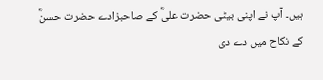ہیں۔ آپ نے اپنی بیٹی حضرت علیؓ کے صاحبزادے حضرت حسنؓ کے نکاح میں دے دی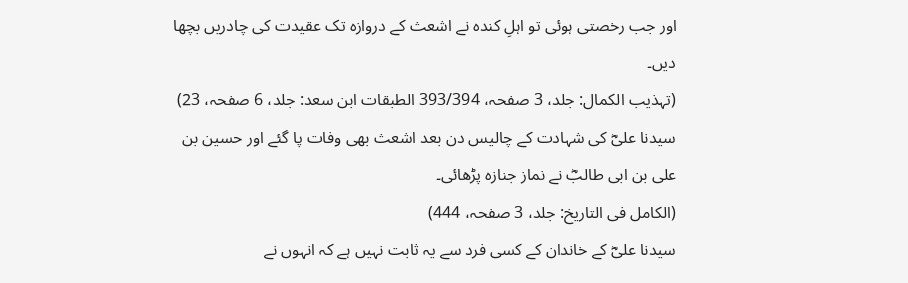اور جب رخصتی ہوئی تو اہلِ کندہ نے اشعث کے دروازہ تک عقیدت کی چادریں بچھا دیں۔
(تہذیب الکمال: جلد، 3 صفحہ، 393/394 الطبقات ابن سعد: جلد، 6 صفحہ، 23)
سیدنا علیؓ کی شہادت کے چالیس دن بعد اشعث بھی وفات پا گئے اور حسین بن علی بن ابی طالبؓ نے نماز جنازہ پڑھائی۔
(الکامل فی التاریخ: جلد، 3 صفحہ، 444)
سیدنا علیؓ کے خاندان کے کسی فرد سے یہ ثابت نہیں ہے کہ انہوں نے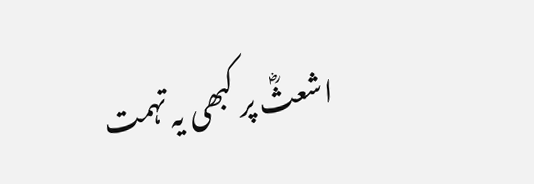اشعثؓ پر کبھی یہ تہمت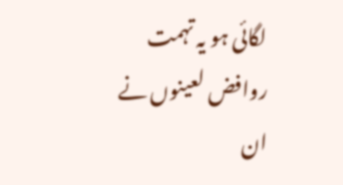لگائی ہو یہ تہمت روافض لعینوں نے ان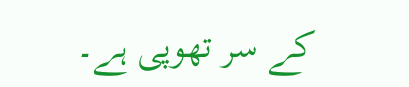کے سر تھوپی ہے۔